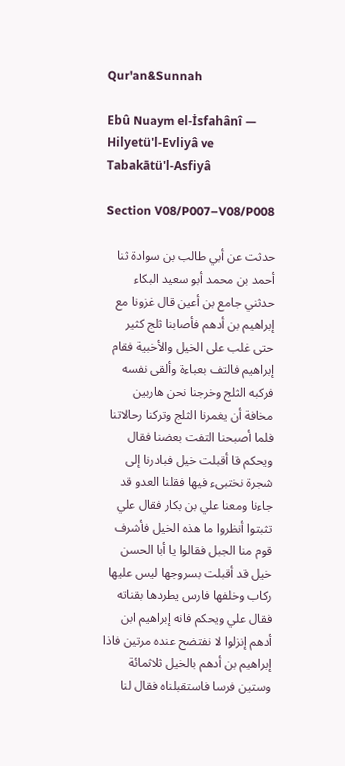Qur'an&Sunnah

Ebû Nuaym el-İsfahânî — Hilyetü'l-Evliyâ ve Tabakātü'l-Asfiyâ

Section V08/P007–V08/P008

حدثت عن أبي طالب بن سوادة ثنا أحمد بن محمد أبو سعيد البكاء حدثني جامع بن أعين قال غزونا مع إبراهيم بن أدهم فأصابنا ثلج كثير حتى غلب على الخيل والأخبية فقام إبراهيم فالتف بعباءة وألقى نفسه فركبه الثلج وخرجنا نحن هاربين مخافة أن يغمرنا الثلج وتركنا رحالاتنا فلما أصبحنا التفت بعضنا فقال ويحكم قا أقبلت خيل فبادرنا إلى شجرة نختبىء فيها فقلنا العدو قد جاءنا ومعنا علي بن بكار فقال علي تثبتوا أنظروا ما هذه الخيل فأشرف قوم منا الجبل فقالوا يا أبا الحسن خيل قد أقبلت بسروجها ليس عليها ركاب وخلفها فارس يطردها بقناته فقال علي ويحكم فانه إبراهيم ابن أدهم إنزلوا لا نفتضح عنده مرتين فاذا إبراهيم بن أدهم بالخيل ثلاثمائة وستين فرسا فاستقبلناه فقال لنا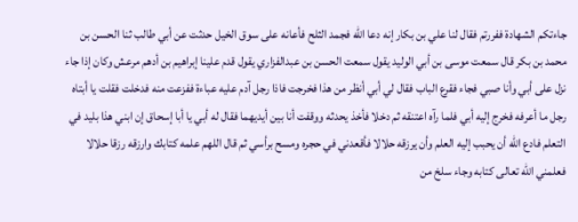جاءتكم الشهادة ففررتم فقال لنا علي بن بكار إنه دعا الله فجمد الثلح فأعانه على سوق الخيل حدثت عن أبي طالب ثنا الحسن بن محمد بن بكر قال سمعت موسى بن أبي الوليد يقول سمعت الحسن بن عبدالفزاري يقول قدم علينا إبراهيم بن أدهم مرعش وكان إذا جاء نزل على أبي وأنا صبي فجاء فقرع الباب فقال لي أبي أنظر من هذا فخرجت فاذا رجل آدم عليه عباءة ففزعت منه فدخلت فقلت يا أبتاه رجل ما أعرفه فخرج إليه أبي فلما رآه اعتنقه ثم دخلا فأخذ يحدثه ووقفت أنا بين أيديهما فقال له أبي يا أبا إسحاق إن ابني هذا بليد في التعلم فادع الله أن يحبب إليه العلم وأن يرزقه حلالا فأقعدني في حجره ومسح برأسي ثم قال اللهم علمه كتابك وارزقه رزقا حلالا فعلمني الله تعالى كتابه وجاء سلخ من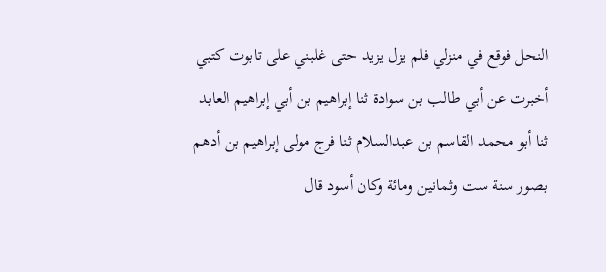النحل فوقع في منزلي فلم يزل يزيد حتى غلبني على تابوت كتبي أخبرت عن أبي طالب بن سوادة ثنا إبراهيم بن أبي إبراهيم العابد ثنا أبو محمد القاسم بن عبدالسلام ثنا فرج مولى إبراهيم بن أدهم بصور سنة ست وثمانين ومائة وكان أسود قال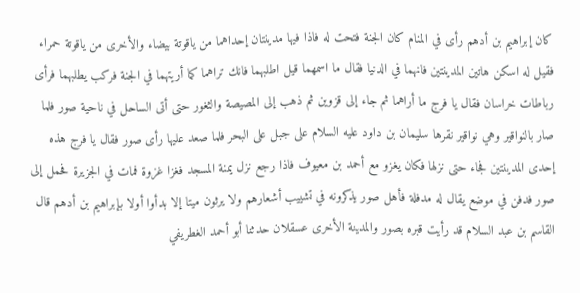كان إبراهيم بن أدهم رأى في المنام كان الجنة فتحت له فاذا فيها مدينتان إحداهما من ياقوتة بيضاء والأخرى من ياقوتة حمراء فقيل له اسكن هاتين المدينتين فانهما في الدنيا فقال ما اسمهما قيل اطلبهما فانك تراهما كما أريتهما في الجنة فركب يطلبهما فرأى رباطات خراسان فقال يا فرج ما أراهما ثم جاء إلى قزوين ثم ذهب إلى المصيصة والثغور حتى أتى الساحل في ناحية صور فلما صار بالنواقير وهي نواقير نقرها سليمان بن داود عليه السلام على جبل على البحر فلما صعد عليها رأى صور فقال يا فرج هذه إحدى المدينتين فجاء حتى نزلها فكان يغزو مع أحمد بن معيوف فاذا رجع نزل يمنة المسجد فغزا غزوة فمات في الجزيرة فحمل إلى صور فدفن في موضع يقال له مدفلة فأهل صور يذكرونه في تشييب أشعارهم ولا يرثون ميتا إلا بدأوا أولا بإبراهيم بن أدهم قال القاسم بن عبد السلام قد رأيت قبره بصور والمدينة الأخرى عسقلان حدثنا أبو أحمد الغطريفي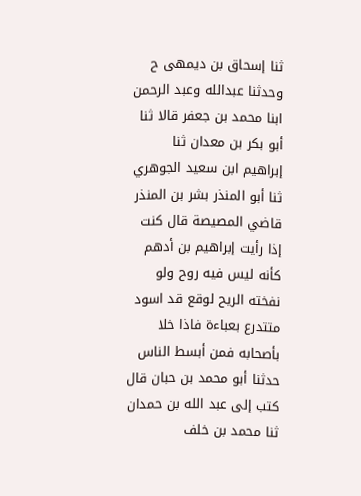ثنا إسحاق بن ديمهى ح وحدثنا عبدالله وعبد الرحمن ابنا محمد بن جعفر قالا ثنا أبو بكر بن معدان ثنا إبراهيم ابن سعيد الجوهري ثنا أبو المنذر بشر بن المنذر قاضي المصيصة قال كنت إذا رأيت إبراهيم بن أدهم كأنه ليس فيه روح ولو نفخته الريح لوقع قد اسود متتدرع بعباءة فاذا خلا بأصحابه فمن أبسط الناس حدثنا أبو محمد بن حبان قال كتب إلى عبد الله بن حمدان ثنا محمد بن خلف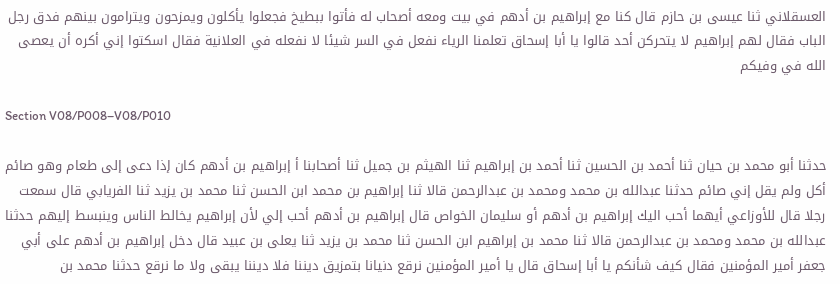العسقلاني ثنا عيسى بن حازم قال كنا مع إبراهيم بن أدهم في بيت ومعه أصحاب له فأتوا ببطيخ فجعلوا يأكلون ويمزحون ويترامون بينهم فدق رجل الباب فقال لهم إبراهيم لا يتحركن أحد قالوا يا أبا إسحاق تعلمنا الرياء نفعل في السر شيئا لا نفعله في العلانية فقال اسكتوا إني أكره أن يعصى الله في وفيكم

Section V08/P008–V08/P010

حدثنا أبو محمد بن حيان ثنا أحمد بن الحسين ثنا أحمد بن إبراهيم ثنا الهيثم بن جميل ثنا أصحابنا أ إبراهيم بن أدهم كان إذا دعى إلى طعام وهو صائم أكل ولم يقل إني صائم حدثنا عبدالله بن محمد ومحمد بن عبدالرحمن قالا ثنا إبراهيم بن محمد ابن الحسن ثنا محمد بن يزيد ثنا الفريابي قال سمعت رجلا قال للأوزاعي أيهما أحب اليك إبراهيم بن أدهم أو سليمان الخواص قال إبراهيم بن أدهم أحب إلي لأن إبراهيم يخالط الناس وينبسط إليهم حدثنا عبدالله بن محمد ومحمد بن عبدالرحمن قالا ثنا محمد بن إبراهيم ابن الحسن ثنا محمد بن يزيد ثنا يعلى بن عبيد قال دخل إبراهيم بن أدهم على أبي جعفر أمير المؤمنين فقال كيف شأنكم يا أبا إسحاق قال يا أمير المؤمنين نرقع دنيانا بتمزيق ديننا فلا ديننا يبقى ولا ما نرقع حدثنا محمد بن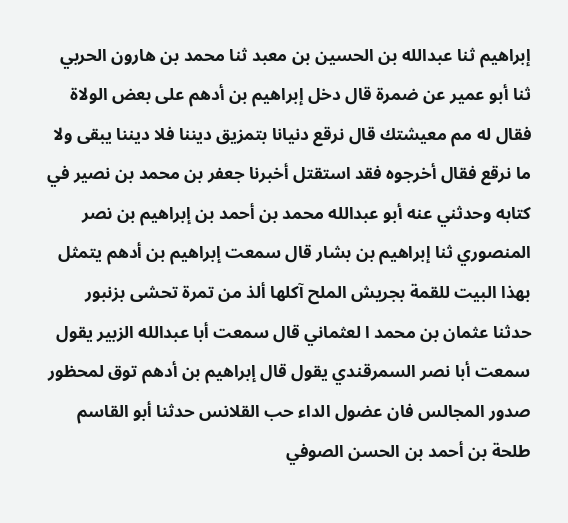إبراهيم ثنا عبدالله بن الحسين بن معبد ثنا محمد بن هارون الحربي ثنا أبو عمير عن ضمرة قال دخل إبراهيم بن أدهم على بعض الولاة فقال له مم معيشتك قال نرقع دنيانا بتمزيق ديننا فلا ديننا يبقى ولا ما نرقع فقال أخرجوه فقد استقتل أخبرنا جعفر بن محمد بن نصير في كتابه وحدثني عنه أبو عبدالله محمد بن أحمد بن إبراهيم بن نصر المنصوري ثنا إبراهيم بن بشار قال سمعت إبراهيم بن أدهم يتمثل بهذا البيت للقمة بجريش الملح آكلها ألذ من تمرة تحشى بزنبور حدثنا عثمان بن محمد ا لعثماني قال سمعت أبا عبدالله الزبير يقول سمعت أبا نصر السمرقندي يقول قال إبراهيم بن أدهم توق لمحظور صدور المجالس فان عضول الداء حب القلانس حدثنا أبو القاسم طلحة بن أحمد بن الحسن الصوفي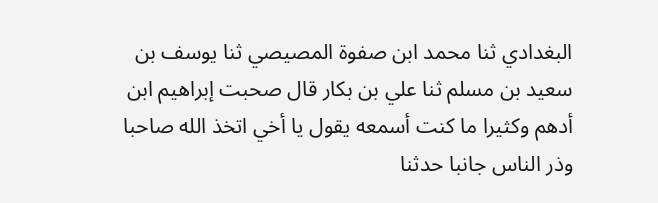البغدادي ثنا محمد ابن صفوة المصيصي ثنا يوسف بن سعيد بن مسلم ثنا علي بن بكار قال صحبت إبراهيم ابن أدهم وكثيرا ما كنت أسمعه يقول يا أخي اتخذ الله صاحبا وذر الناس جانبا حدثنا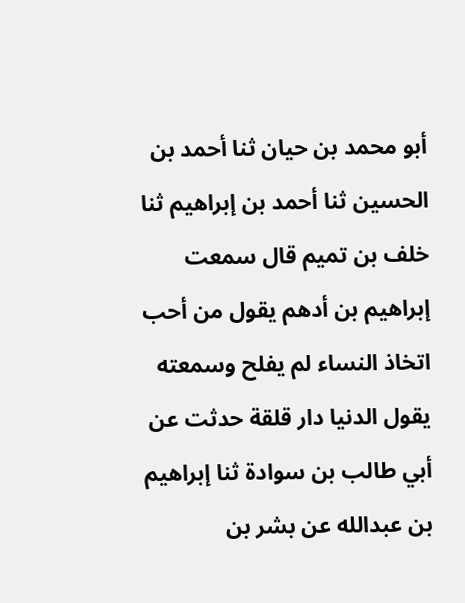أبو محمد بن حيان ثنا أحمد بن الحسين ثنا أحمد بن إبراهيم ثنا خلف بن تميم قال سمعت إبراهيم بن أدهم يقول من أحب اتخاذ النساء لم يفلح وسمعته يقول الدنيا دار قلقة حدثت عن أبي طالب بن سوادة ثنا إبراهيم بن عبدالله عن بشر بن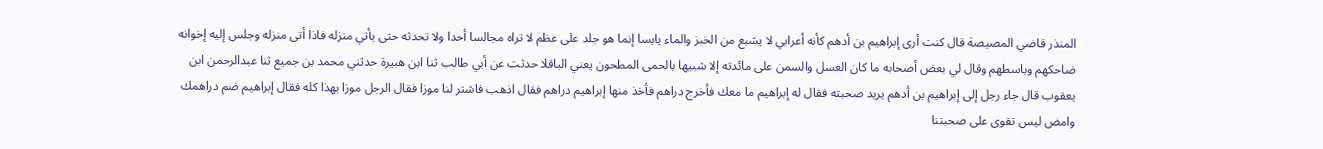المنذر قاضي المصيصة قال كنت أرى إبراهيم بن أدهم كأنه أعرابي لا يشبع من الخبز والماء يابسا إنما هو جلد على عظم لا تراه مجالسا أحدا ولا تحدثه حتى يأتي منزله فاذا أتى منزله وجلس إليه إخوانه ضاحكهم وباسطهم وقال لي بعض أصحابه ما كان العسل والسمن على مائدته إلا شبيها بالحمى المطحون يعني الباقلا حدثت عن أبي طالب ثنا ابن هبيرة حدثني محمد بن جميع ثنا عبدالرحمن ابن يعقوب قال جاء رجل إلى إبراهيم بن أدهم يريد صحبته فقال له إبراهيم ما معك فأخرج دراهم فأخذ منها إبراهيم دراهم فقال اذهب فاشتر لنا موزا فقال الرجل موزا بهذا كله فقال إبراهيم ضم دراهمك وامض ليس تقوى على صحبتنا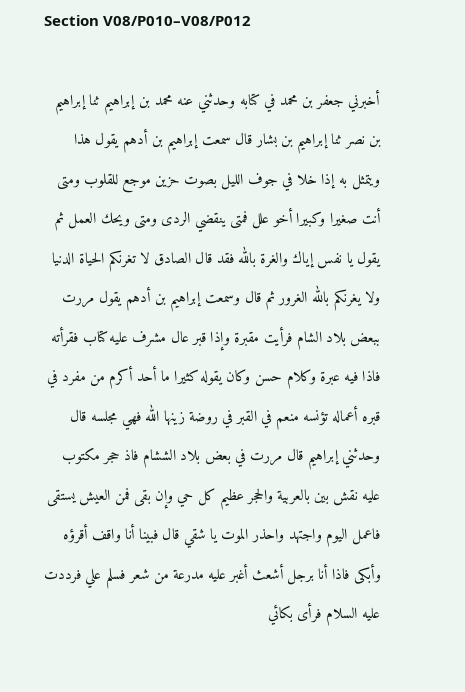Section V08/P010–V08/P012

أخبرني جعفر بن محمد في كتابه وحدثني عنه محمد بن إبراهيم ثنا إبراهيم بن نصر ثنا إبراهيم بن بشار قال سمعت إبراهيم بن أدهم يقول هذا ويتمثل به إذا خلا في جوف الليل بصوت حزين موجع للقلوب ومتى أنت صغيرا وكبيرا أخو علل فمتى ينقضي الردى ومتى ويحك العمل ثم يقول يا نفس إياك والغرة بالله فقد قال الصادق لا تغرنكم الحياة الدنيا ولا يغرنكم بالله الغرور ثم قال وسمعت إبراهيم بن أدهم يقول مررت ببعض بلاد الشام فرأيت مقبرة وإذا قبر عال مشرف عليه كتاب فقرأته فاذا فيه عبرة وكلام حسن وكان يقوله كثيرا ما أحد أكرم من مفرد في قبره أعماله تؤنسه منعم في القبر في روضة زينها الله فهي مجلسه قال وحدثني إبراهيم قال مررت في بعض بلاد الششام فاذ حجر مكتوب عليه نقش بين بالعربية والحجر عظيم كل حي وإن بقى فمن العيش يستقى فاعمل اليوم واجتهد واحذر الموت يا شقي قال فبينا أنا واقف أقرؤه وأبكى فاذا أنا برجل أشعث أغبر عليه مدرعة من شعر فسلم علي فرددت عليه السلام فرأى بكائي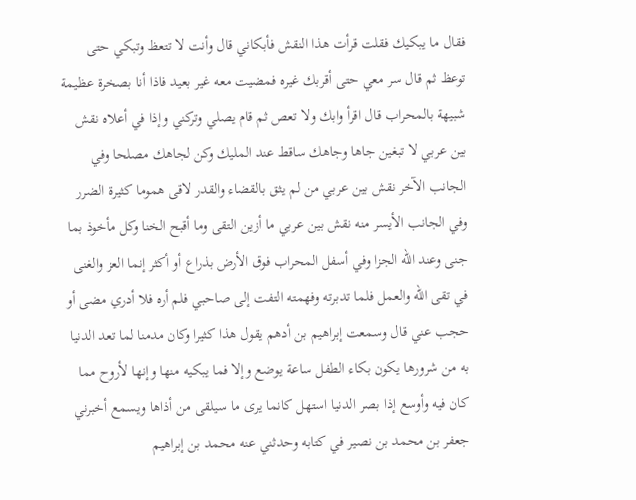فقال ما يبكيك فقلت قرأت هذا النقش فأبكاني قال وأنت لا تتعظ وتبكي حتى توعظ ثم قال سر معي حتى أقربك غيره فمضيت معه غير بعيد فاذا أنا بصخرة عظيمة شبيهة بالمحراب قال اقرأ وابك ولا تعص ثم قام يصلي وتركني وإذا في أعلاه نقش بين عربي لا تبغين جاها وجاهك ساقط عند المليك وكن لجاهك مصلحا وفي الجانب الآخر نقش بين عربي من لم يثق بالقضاء والقدر لاقى هموما كثيرة الضرر وفي الجانب الأيسر منه نقش بين عربي ما أزين التقى وما أقبح الخنا وكل مأخوذ بما جنى وعند الله الجزا وفي أسفل المحراب فوق الأرض بذراع أو أكثر إنما العز والغنى في تقى الله والعمل فلما تدبرته وفهمته التفت إلى صاحبي فلم أره فلا أدري مضى أو حجب عني قال وسمعت إبراهيم بن أدهم يقول هذا كثيرا وكان مدمنا لما تعد الدنيا به من شرورها يكون بكاء الطفل ساعة يوضع وإلا فما يبكيه منها وإنها لأروح مما كان فيه وأوسع إذا بصر الدنيا استهل كانما يرى ما سيلقى من أذاها ويسمع أخبرني جعفر بن محمد بن نصير في كتابه وحدثني عنه محمد بن إبراهيم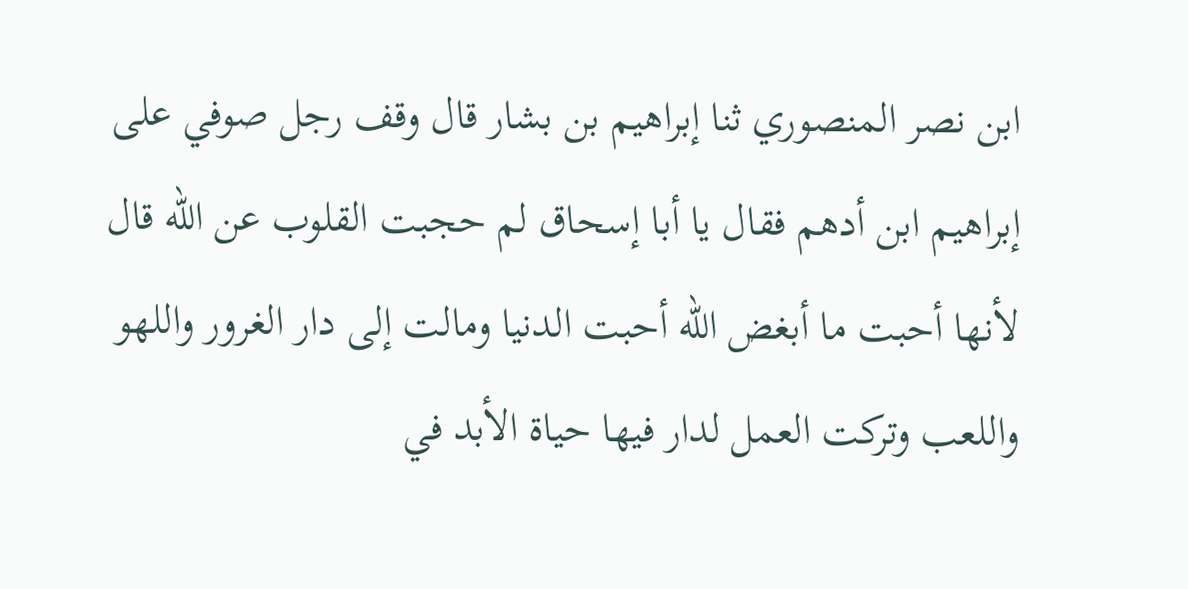ابن نصر المنصوري ثنا إبراهيم بن بشار قال وقف رجل صوفي على إبراهيم ابن أدهم فقال يا أبا إسحاق لم حجبت القلوب عن الله قال لأنها أحبت ما أبغض الله أحبت الدنيا ومالت إلى دار الغرور واللهو واللعب وتركت العمل لدار فيها حياة الأبد في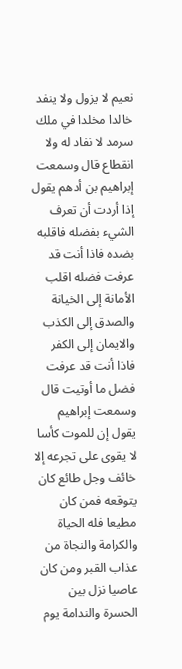نعيم لا يزول ولا ينفد خالدا مخلدا في ملك سرمد لا نفاد له ولا انقطاع قال وسمعت إبراهيم بن أدهم يقول إذا أردت أن تعرف الشيء بفضله فاقلبه بضده فاذا أنت قد عرفت فضله اقلب الأمانة إلى الخيانة والصدق إلى الكذب والايمان إلى الكفر فاذا أنت قد عرفت فضل ما أوتيت قال وسمعت إبراهيم يقول إن للموت كأسا لا يقوى على تجرعه إلا خائف وجل طائع كان يتوقعه فمن كان مطيعا فله الحياة والكرامة والنجاة من عذاب القبر ومن كان عاصيا نزل بين الحسرة والندامة يوم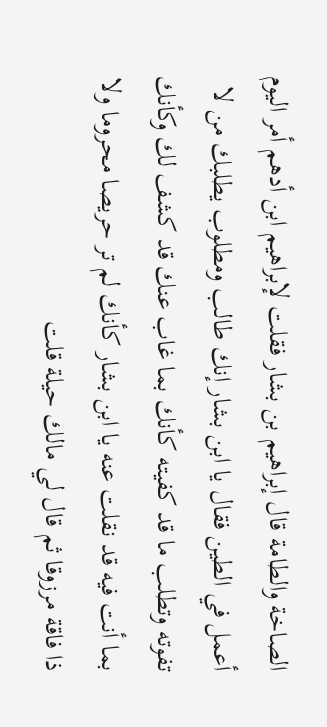الصاخة والطامة قال إبراهيم بن بشار فقلت لإبراهيم ابن أدهم أمر اليوم أعمل في الطين فقال يا ابن بشار إنك طالب ومطلوب يطلبك من لا تفوته وتطلب ما قد كفيته كأنك بما غاب عنك قد كشف لك وكأنك بما أنت فيه قد نقلت عنه يا ابن بشار كأنك لم تر حريصا محروما ولا ذا فاقة مرزوقا ثم قال لي مالك حيلة قلت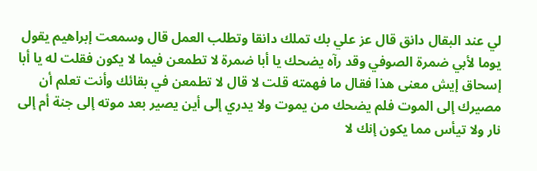لي عند البقال دانق قال عز علي بك تملك دانقا وتطلب العمل قال وسمعت إبراهيم يقول يوما لأبي ضمرة الصوفي وقد رآه يضحك يا أبا ضمرة لا تطمعن فيما لا يكون فقلت له يا أبا إسحاق إيش معنى هذا فقال ما فهمته قلت لا قال لا تطمعن في بقائك وأنت تعلم أن مصيرك إلى الموت فلم يضحك من يموت ولا يدري إلى أين يصير بعد موته إلى جنة أم إلى نار ولا تيأس مما يكون إنك لا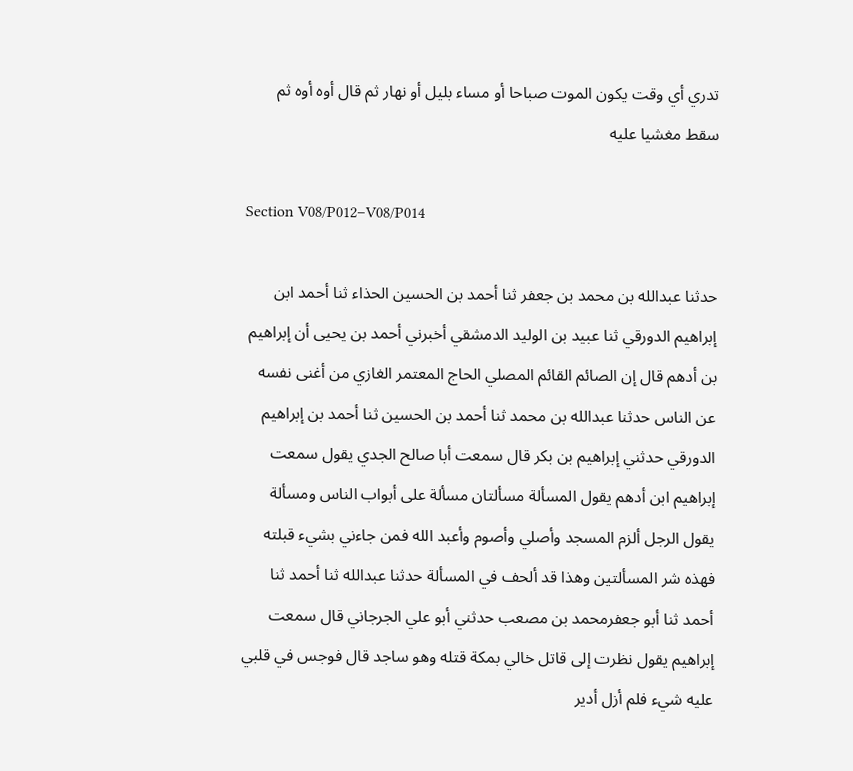تدري أي وقت يكون الموت صباحا أو مساء بليل أو نهار ثم قال أوه أوه ثم سقط مغشيا عليه

Section V08/P012–V08/P014

حدثنا عبدالله بن محمد بن جعفر ثنا أحمد بن الحسين الحذاء ثنا أحمد ابن إبراهيم الدورقي ثنا عبيد بن الوليد الدمشقي أخبرني أحمد بن يحيى أن إبراهيم بن أدهم قال إن الصائم القائم المصلي الحاج المعتمر الغازي من أغنى نفسه عن الناس حدثنا عبدالله بن محمد ثنا أحمد بن الحسين ثنا أحمد بن إبراهيم الدورقي حدثني إبراهيم بن بكر قال سمعت أبا صالح الجدي يقول سمعت إبراهيم ابن أدهم يقول المسألة مسألتان مسألة على أبواب الناس ومسألة يقول الرجل ألزم المسجد وأصلي وأصوم وأعبد الله فمن جاءني بشيء قبلته فهذه شر المسألتين وهذا قد ألحف في المسألة حدثنا عبدالله ثنا أحمد ثنا أحمد ثنا أبو جعفرمحمد بن مصعب حدثني أبو علي الجرجاني قال سمعت إبراهيم يقول نظرت إلى قاتل خالي بمكة قتله وهو ساجد قال فوجس في قلبي عليه شيء فلم أزل أدير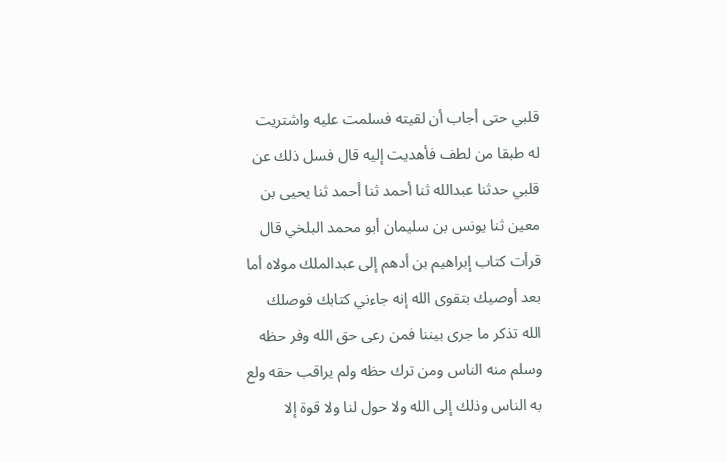قلبي حتى أجاب أن لقيته فسلمت عليه واشتريت له طبقا من لطف فأهديت إليه قال فسل ذلك عن قلبي حدثنا عبدالله ثنا أحمد ثنا أحمد ثنا يحيى بن معين ثنا يونس بن سليمان أبو محمد البلخي قال قرأت كتاب إبراهيم بن أدهم إلى عبدالملك مولاه أما بعد أوصيك بتقوى الله إنه جاءني كتابك فوصلك الله تذكر ما جرى بيننا فمن رعى حق الله وفر حظه وسلم منه الناس ومن ترك حظه ولم يراقب حقه ولع به الناس وذلك إلى الله ولا حول لنا ولا قوة إلا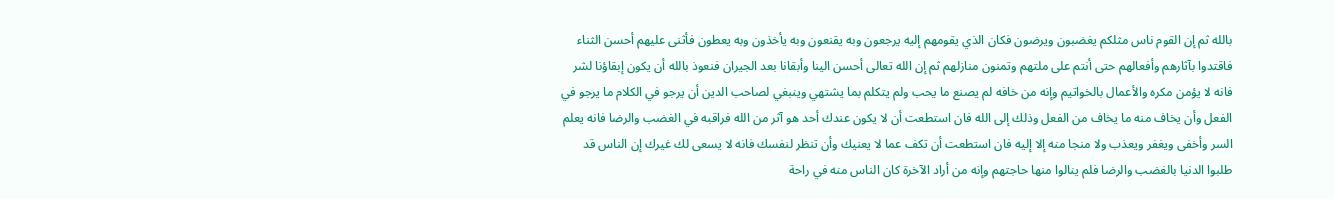بالله ثم إن القوم ناس مثلكم يغضبون ويرضون فكان الذي يقومهم إليه يرجعون وبه يقنعون وبه يأخذون وبه يعطون فأثنى عليهم أحسن الثناء فاقتدوا بآثارهم وأفعالهم حتى أنتم على ملتهم وتمنون منازلهم ثم إن الله تعالى أحسن الينا وأبقانا بعد الجيران فنعوذ بالله أن يكون إبقاؤنا لشر فانه لا يؤمن مكره والأعمال بالخواتيم وإنه من خافه لم يصنع ما يحب ولم يتكلم بما يشتهي وينبغي لصاحب الدين أن يرجو في الكلام ما يرجو في الفعل وأن يخاف منه ما يخاف من الفعل وذلك إلى الله فان استطعت أن لا يكون عندك أحد هو آثر من الله فراقبه في الغضب والرضا فانه يعلم السر وأخفى ويغفر ويعذب ولا منجا منه إلا إليه فان استطعت أن تكف عما لا يعنيك وأن تنظر لنفسك فانه لا يسعى لك غيرك إن الناس قد طلبوا الدنيا بالغضب والرضا فلم ينالوا منها حاجتهم وإنه من أراد الآخرة كان الناس منه في راحة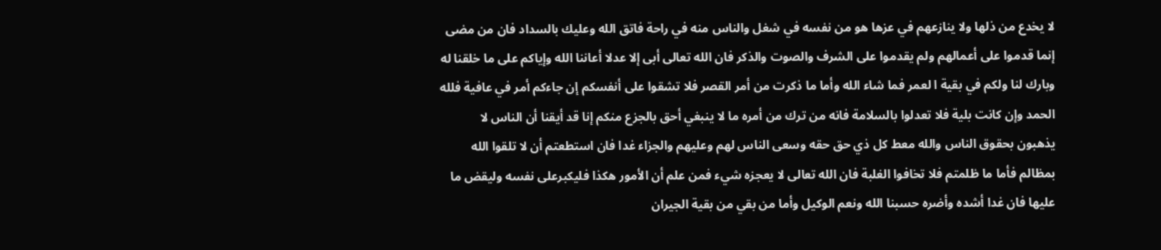لا يخدع من ذلها ولا ينازعهم في عزها هو من نفسه في شغل والناس منه في راحة فاتق الله وعليك بالسداد فان من مضى إنما قدموا على أعمالهم ولم يقدموا على الشرف والصوت والذكر فان الله تعالى أبى إلا عدلا أعاننا الله وإياكم على ما خلقنا له وبارك لنا ولكم في بقية ا لعمر فما شاء الله وأما ما ذكرت من أمر القصر فلا تشقوا على أنفسكم إن جاءكم أمر في عافية فلله الحمد وإن كانت بلية فلا تعدلوا بالسلامة فانه من ترك من أمره ما لا ينبغي أحق بالجزع منكم إنا قد أيقنا أن الناس لا يذهبون بحقوق الناس والله معط كل ذي حق حقه وسعى الناس لهم وعليهم والجزاء غدا فان استطعتم أن لا تلقوا الله بمظالم فأما ما ظلمتم فلا تخافوا الغلبة فان الله تعالى لا يعجزه شيء فمن علم أن الأمور هكذا فليكبرعلى نفسه وليقض ما عليها فان غدا أشده وأضره حسبنا الله ونعم الوكيل وأما من بقي من بقية الجيران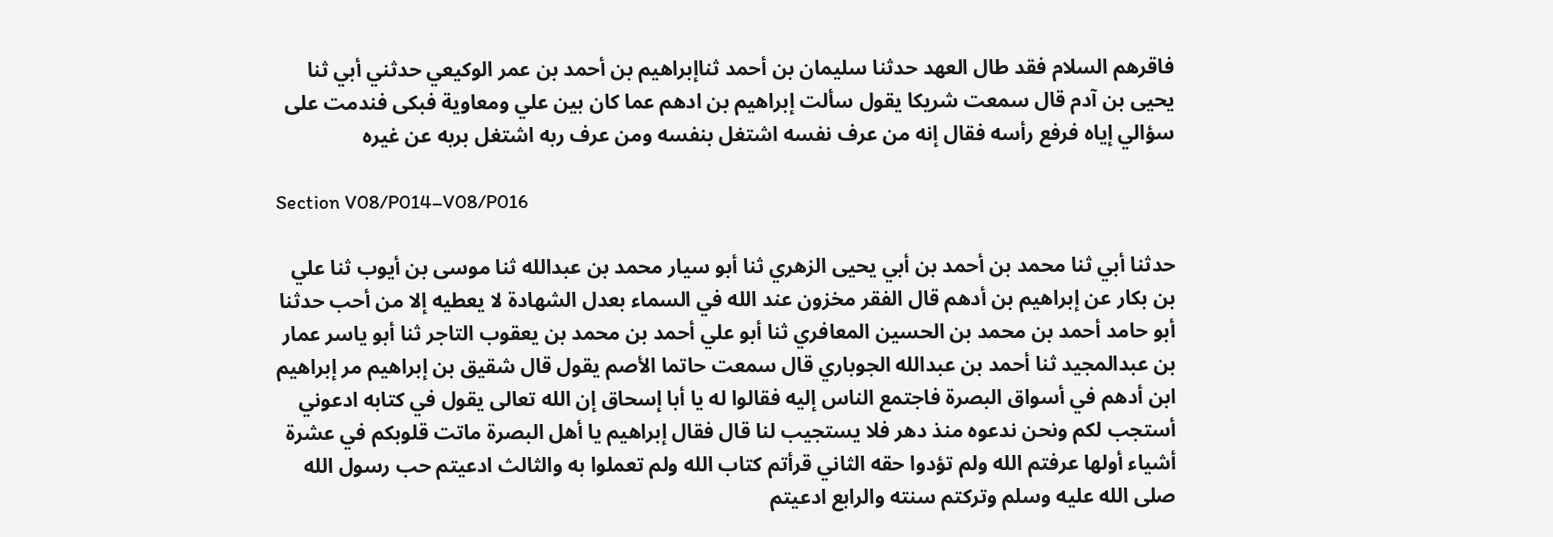فاقرهم السلام فقد طال العهد حدثنا سليمان بن أحمد ثناإبراهيم بن أحمد بن عمر الوكيعي حدثني أبي ثنا يحيى بن آدم قال سمعت شريكا يقول سألت إبراهيم بن ادهم عما كان بين علي ومعاوية فبكى فندمت على سؤالي إياه فرفع رأسه فقال إنه من عرف نفسه اشتغل بنفسه ومن عرف ربه اشتغل بربه عن غيره

Section V08/P014–V08/P016

حدثنا أبي ثنا محمد بن أحمد بن أبي يحيى الزهري ثنا أبو سيار محمد بن عبدالله ثنا موسى بن أيوب ثنا علي بن بكار عن إبراهيم بن أدهم قال الفقر مخزون عند الله في السماء بعدل الشهادة لا يعطيه إلا من أحب حدثنا أبو حامد أحمد بن محمد بن الحسين المعافري ثنا أبو علي أحمد بن محمد بن يعقوب التاجر ثنا أبو ياسر عمار بن عبدالمجيد ثنا أحمد بن عبدالله الجوباري قال سمعت حاتما الأصم يقول قال شقيق بن إبراهيم مر إبراهيم ابن أدهم في أسواق البصرة فاجتمع الناس إليه فقالوا له يا أبا إسحاق إن الله تعالى يقول في كتابه ادعوني أستجب لكم ونحن ندعوه منذ دهر فلا يستجيب لنا قال فقال إبراهيم يا أهل البصرة ماتت قلوبكم في عشرة أشياء أولها عرفتم الله ولم تؤدوا حقه الثاني قرأتم كتاب الله ولم تعملوا به والثالث ادعيتم حب رسول الله صلى الله عليه وسلم وتركتم سنته والرابع ادعيتم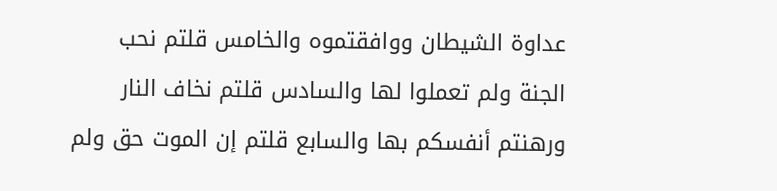عداوة الشيطان ووافقتموه والخامس قلتم نحب الجنة ولم تعملوا لها والسادس قلتم نخاف النار ورهنتم أنفسكم بها والسابع قلتم إن الموت حق ولم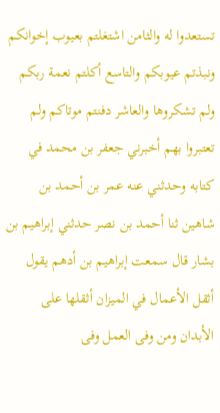تستعدوا له والثامن اشتغلتم بعيوب إخوانكم ونبذتم عيوبكم والتاسع أكلتم نعمة ربكم ولم تشكروها والعاشر دفنتم موتاكم ولم تعتبروا بهم أخبرني جعفر بن محمد في كتابه وحدثني عنه عمر بن أحمد بن شاهين ثنا أحمد بن نصر حدثني إبراهيم بن بشار قال سمعت إبراهيم بن أدهم يقول أثقل الأعمال في الميزان أثقلها على الأبدان ومن وفى العمل وفى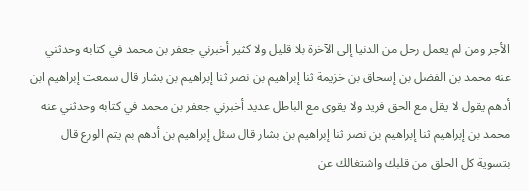الأجر ومن لم يعمل رحل من الدنيا إلى الآخرة بلا قليل ولا كثير أخبرني جعفر بن محمد في كتابه وحدثني عنه محمد بن الفضل بن إسحاق بن خزيمة ثنا إبراهيم بن نصر ثنا إبراهيم بن بشار قال سمعت إبراهيم ابن أدهم يقول لا يقل مع الحق فريد ولا يقوى مع الباطل عديد أخبرني جعفر بن محمد في كتابه وحدثني عنه محمد بن إبراهيم ثنا إبراهيم بن نصر ثنا إبراهيم بن بشار قال سئل إبراهيم بن أدهم بم يتم الورع قال بتسوية كل الحلق من قلبك واشتغالك عن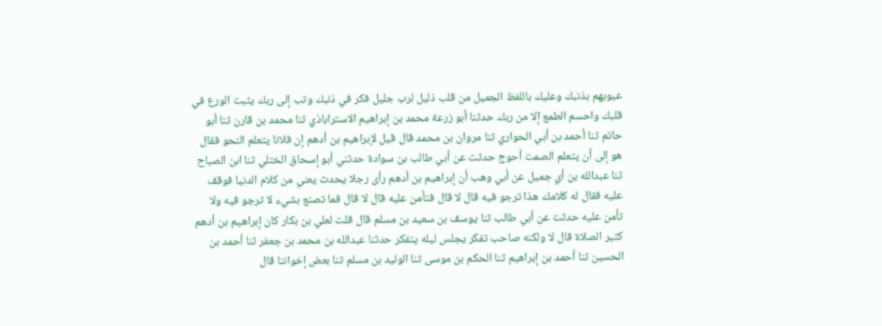عيوبهم بذنبك وعليك باللفظ الجميل من قلب ذليل لرب جليل فكر في ذنبك وتب إلى ربك يثبت الورع في قلبك واحسم الطمع إلا من ربك حدثنا أبو زرعة محمد بن إبراهيم الاستراباذي ثنا محمد بن قارن ثنا أبو حاتم ثنا أحمد بن أبي الحواري ثنا مروان بن محمد قال قيل لإبراهيم بن أدهم إن فلانا يتعلم النحو فقال هو إلى أن يتعلم الصمت أحوج حدثت عن أبي طالب بن سوادة حدثني أبو إسحاق الختلي ثنا ابن الصباح ثنا عبدالله بن أي جميل عن أبي وهب أن إبراهيم بن أدهم رأى رجلا يحدث يعني من كلام الدنيا فوقف عليه فقال له كلامك هذا ترجو فيه قال لا قال فتأمن عليه قال لا قال فما تصنع بشيء لا ترجو فيه ولا تأمن عليه حدثت عن أبي طالب ثنا يوسف بن سعيد بن مسلم قال قلت لعلي بن بكار كان إبراهيم بن أدهم كثير الصلاة قال لا ولكنه صاحب تفكر يجلس ليله يتفكر حدثنا عبدالله بن محمد بن جعفر ثنا أحمد بن الحسين ثنا أحمد بن إبراهيم ثنا الحكم بن موسى ثنا الوليد بن مسلم ثنا بعض إخواننا قال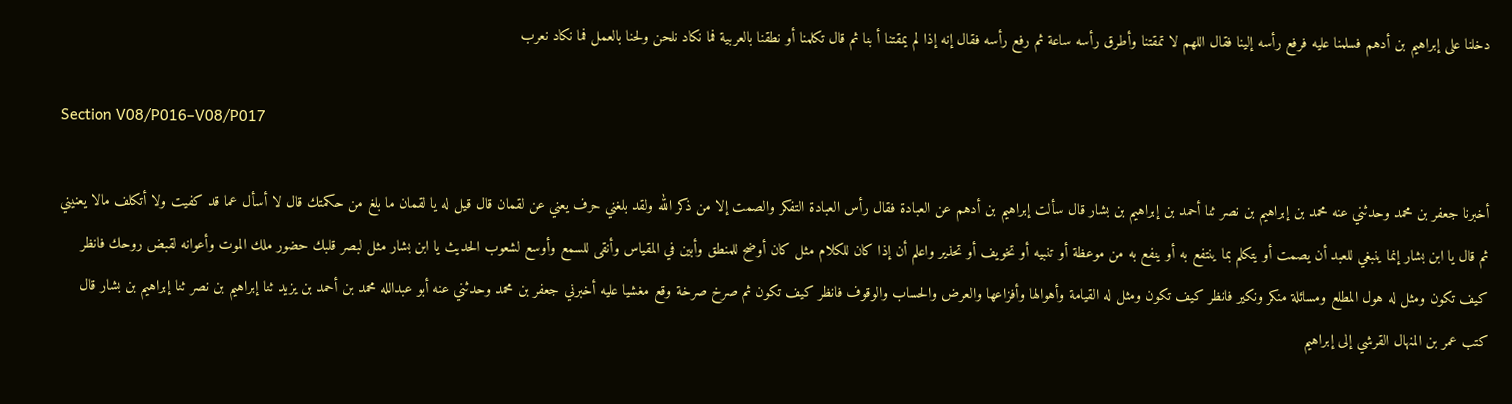دخلنا على إبراهيم بن أدهم فسلمنا عليه فرفع رأسه إلينا فقال اللهم لا تمقتنا وأطرق رأسه ساعة ثم رفع رأسه فقال إنه إذا لم يمقتنا أ بنا ثم قال تكلمنا أو نطقنا بالعربية فما نكاد نلحن ولحنا بالعمل فما نكاد نعرب

Section V08/P016–V08/P017

أخبرنا جعفر بن محمد وحدثني عنه محمد بن إبراهيم بن نصر ثنا أحمد بن إبراهيم بن بشار قال سألت إبراهيم بن أدهم عن العبادة فقال رأس العبادة التفكر والصمت إلا من ذكر الله ولقد بلغني حرف يعني عن لقمان قال قيل له يا لقمان ما بلغ من حكمتك قال لا أسأل عما قد كفيت ولا أتكلف مالا يعنيني ثم قال يا ابن بشار إنما ينبغي للعبد أن يصمت أو يتكلم بما ينتفع به أو ينفع به من موعظة أو تنبيه أو تخويف أو تحذير واعلم أن إذا كان للكلام مثل كان أوضح للمنطق وأبين في المقياس وأنقى للسمع وأوسع لشعوب الحديث يا ابن بشار مثل لبصر قلبك حضور ملك الموت وأعوانه لقبض روحك فانظر كيف تكون ومثل له هول المطلع ومسائلة منكر ونكير فانظر كيف تكون ومثل له القيامة وأهوالها وأفزاعها والعرض والحساب والوقوف فانظر كيف تكون ثم صرخ صرخة وقع مغشيا عليه أخبرني جعفر بن محمد وحدثني عنه أبو عبدالله محمد بن أحمد بن يزيد ثنا إبراهيم بن نصر ثنا إبراهيم بن بشار قال كتب عمر بن المنهال القرشي إلى إبراهيم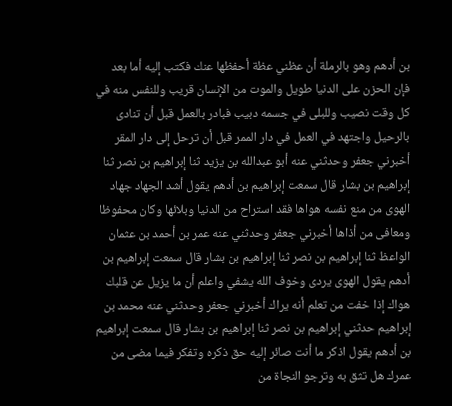بن أدهم وهو بالرملة أن عظني عظة أحفظها عنك فكتب إليه أما بعد فإن الحزن على الدنيا طويل والموت من الإنسان قريب وللنفس منه في كل وقت نصيب وللبلى في جسمه دبيب فبادر بالعمل قبل أن تنادى بالرحيل واجتهد في العمل في دار الممر قبل أن ترحل إلى دار المقر أخبرني جعفر وحدثني عنه أبو عبدالله بن يزيد ثنا إبراهيم بن نصر ثنا إبراهيم بن بشار قال سمعت إبراهيم بن أدهم يقول أشد الجهاد جهاد الهوى من منع نفسه هواها فقد استراح من الدنيا وبلائها وكان محفوظا ومعافى من أذاها أخبرني جعفر وحدثني عنه عمر بن أحمد بن عثمان الواعظ ثنا إبراهيم بن نصر ثنا إبراهيم بن بشار قال سمعت إبراهيم بن أدهم يقول الهوى يردى وخوف الله يشفي واعلم أن ما يزيل عن قلبك هواك إذا خفت من تعلم أنه يراك أخبرني جعفر وحدثني عنه محمد بن إبراهيم حدثني إبراهيم بن نصر ثنا إبراهيم بن بشار قال سمعت إبراهيم بن أدهم يقول اذكر ما أنت صائر إليه حق ذكره وتفكر فيما مضى من عمرك هل تثق به وترجو النجاة من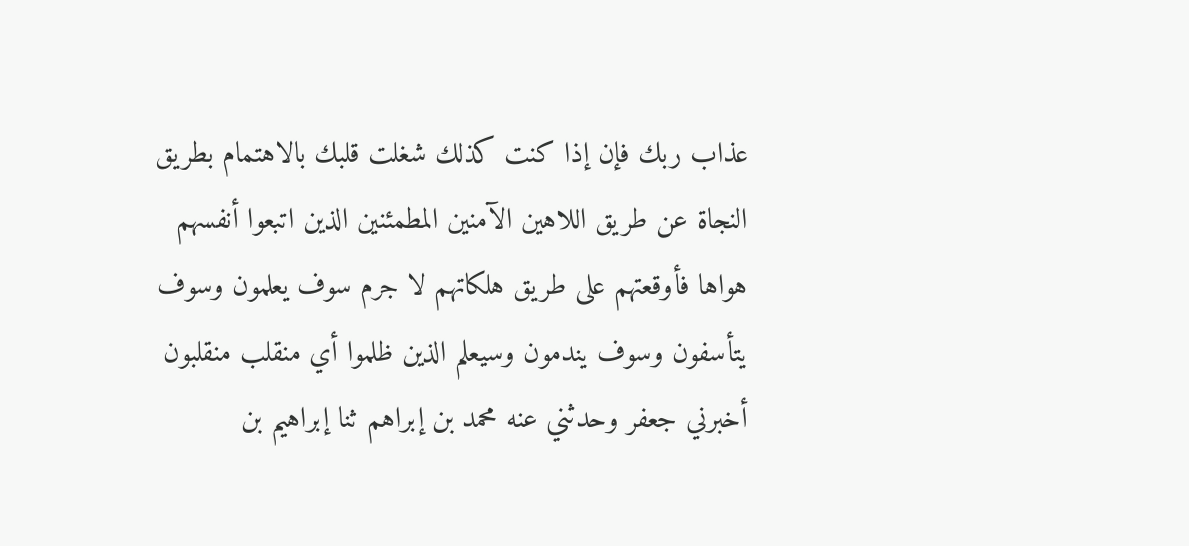عذاب ربك فإن إذا كنت كذلك شغلت قلبك بالاهتمام بطريق النجاة عن طريق اللاهين الآمنين المطمئنين الذين اتبعوا أنفسهم هواها فأوقعتهم على طريق هلكاتهم لا جرم سوف يعلمون وسوف يتأسفون وسوف يندمون وسيعلم الذين ظلموا أي منقلب منقلبون أخبرني جعفر وحدثني عنه محمد بن إبراهم ثنا إبراهيم بن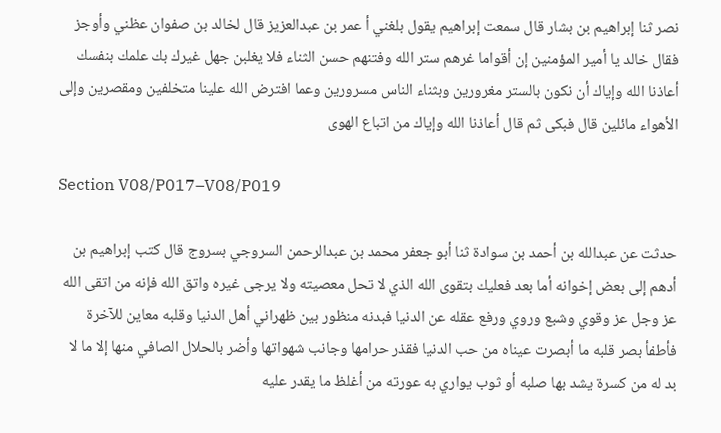نصر ثنا إبراهيم بن بشار قال سمعت إبراهيم يقول بلغني أ عمر بن عبدالعزيز قال لخالد بن صفوان عظني وأوجز فقال خالد يا أمير المؤمنين إن أقواما غرهم ستر الله وفتنهم حسن الثناء فلا يغلبن جهل غيرك بك علمك بنفسك أعاذنا الله وإياك أن نكون بالستر مغرورين وبثناء الناس مسرورين وعما افترض الله علينا متخلفين ومقصرين وإلى الأهواء مائلين قال فبكى ثم قال أعاذنا الله وإياك من اتباع الهوى

Section V08/P017–V08/P019

حدثت عن عبدالله بن أحمد بن سوادة ثنا أبو جعفر محمد بن عبدالرحمن السروجي بسروج قال كتب إبراهيم بن أدهم إلى بعض إخوانه أما بعد فعليك بتقوى الله الذي لا تحل معصيته ولا يرجى غيره واتق الله فإنه من اتقى الله عز وجل عز وقوي وشبع وروي ورفع عقله عن الدنيا فبدنه منظور بين ظهراني أهل الدنيا وقلبه معاين للآخرة فأطفأ بصر قلبه ما أبصرت عيناه من حب الدنيا فقذر حرامها وجانب شهواتها وأضر بالحلال الصافي منها إلا ما لا بد له من كسرة يشد بها صلبه أو ثوب يواري به عورته من أغلظ ما يقدر عليه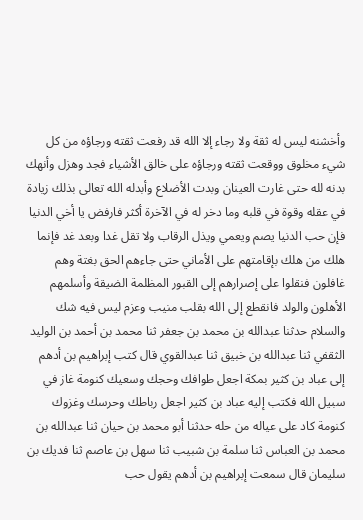وأخشنه ليس له ثقة ولا رجاء إلا الله قد رفعت ثقته ورجاؤه من كل شيء مخلوق ووقعت ثقته ورجاؤه على خالق الأشياء فجد وهزل وأنهك بدنه لله حتى غارت العينان وبدت الأضلاع وأبدله الله تعالى بذلك زيادة في عقله وقوة في قلبه وما دخر له في الآخرة أكثر فارفض يا أخي الدنيا فإن حب الدنيا يصم ويعمي ويذل الرقاب ولا تقل غدا وبعد غد فإنما هلك من هلك بإقامتهم على الأماني حتى جاءهم الحق بغتة وهم غافلون فنقلوا على إصرارهم إلى القبور المظلمة الضيقة وأسلمهم الأهلون والولد فانقطع إلى الله بقلب منيب وعزم ليس فيه شك والسلام حدثنا عبدالله بن محمد بن جعفر ثنا محمد بن أحمد بن الوليد الثقفي ثنا عبدالله بن خبيق ثنا عبدالقوي قال كتب إبراهيم بن أدهم إلى عباد بن كثير بمكة اجعل طوافك وحجك وسعيك كنومة غاز في سبيل الله فكتب إليه عباد بن كثير اجعل رباطك وحرسك وغزوك كنومة كاد على عياله من حله حدثنا أبو محمد بن حيان ثنا عبدالله بن محمد بن العباس ثنا سلمة بن شبيب ثنا سهل بن عاصم ثنا فديك بن سليمان قال سمعت إبراهيم بن أدهم يقول حب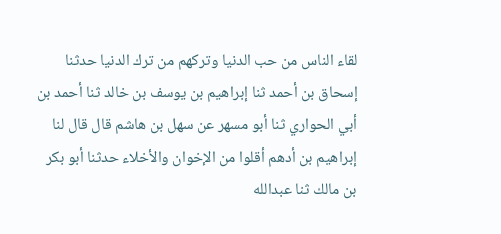لقاء الناس من حب الدنيا وتركهم من ترك الدنيا حدثنا إسحاق بن أحمد ثنا إبراهيم بن يوسف بن خالد ثنا أحمد بن أبي الحواري ثنا أبو مسهر عن سهل بن هاشم قال قال لنا إبراهيم بن أدهم أقلوا من الإخوان والأخلاء حدثنا أبو بكر بن مالك ثنا عبدالله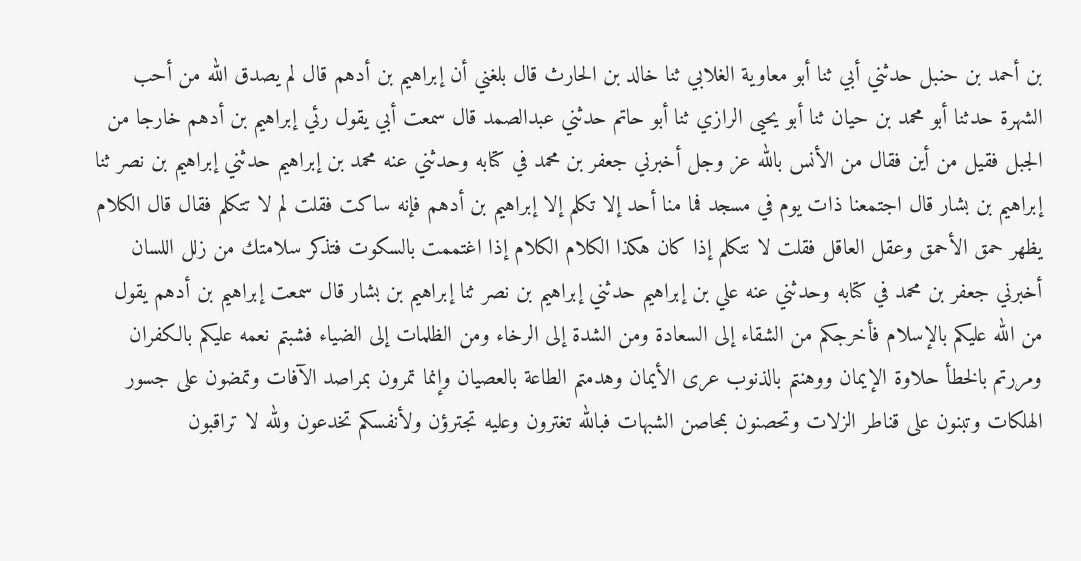بن أحمد بن حنبل حدثني أبي ثنا أبو معاوية الغلابي ثنا خالد بن الحارث قال بلغني أن إبراهيم بن أدهم قال لم يصدق الله من أحب الشهرة حدثنا أبو محمد بن حيان ثنا أبو يحيى الرازي ثنا أبو حاتم حدثني عبدالصمد قال سمعت أبي يقول رئي إبراهيم بن أدهم خارجا من الجبل فقيل من أين فقال من الأنس بالله عز وجل أخبرني جعفر بن محمد في كتابه وحدثني عنه محمد بن إبراهيم حدثني إبراهيم بن نصر ثنا إبراهيم بن بشار قال اجتمعنا ذات يوم في مسجد فما منا أحد إلا تكلم إلا إبراهيم بن أدهم فإنه ساكت فقلت لم لا تتكلم فقال قال الكلام يظهر حمق الأحمق وعقل العاقل فقلت لا نتكلم إذا كان هكذا الكلام الكلام إذا اغتممت بالسكوت فتذكر سلامتك من زلل اللسان أخبرني جعفر بن محمد في كتابه وحدثني عنه علي بن إبراهيم حدثني إبراهيم بن نصر ثنا إبراهيم بن بشار قال سمعت إبراهيم بن أدهم يقول من الله عليكم بالإسلام فأخرجكم من الشقاء إلى السعادة ومن الشدة إلى الرخاء ومن الظلمات إلى الضياء فشبتم نعمه عليكم بالكفران ومررتم بالخطأ حلاوة الإيمان ووهنتم بالذنوب عرى الأيمان وهدمتم الطاعة بالعصيان وإنما تمرون بمراصد الآفات وتمضون على جسور الهلكات وتبنون على قناطر الزلات وتحصنون بمحاصن الشبهات فبالله تغترون وعليه تجترؤن ولأنفسكم تخدعون ولله لا تراقبون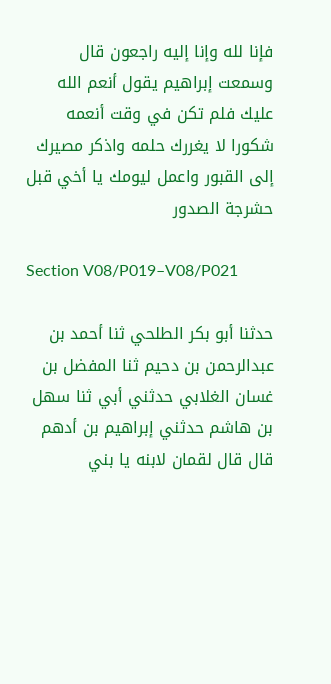فإنا لله وإنا إليه راجعون قال وسمعت إبراهيم يقول أنعم الله عليك فلم تكن في وقت أنعمه شكورا لا يغررك حلمه واذكر مصيرك إلى القبور واعمل ليومك يا أخي قبل حشرجة الصدور

Section V08/P019–V08/P021

حدثنا أبو بكر الطلحي ثنا أحمد بن عبدالرحمن بن دحيم ثنا المفضل بن غسان الغلابي حدثني أبي ثنا سهل بن هاشم حدثني إبراهيم بن أدهم قال قال لقمان لابنه يا بني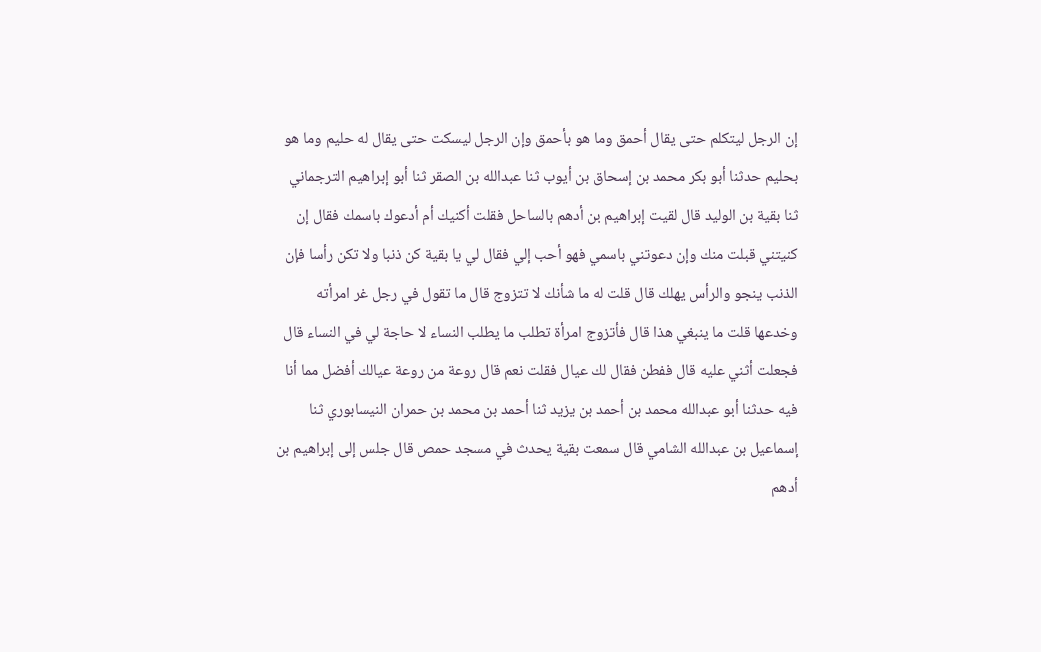إن الرجل ليتكلم حتى يقال أحمق وما هو بأحمق وإن الرجل ليسكت حتى يقال له حليم وما هو بحليم حدثنا أبو بكر محمد بن إسحاق بن أيوب ثنا عبدالله بن الصقر ثنا أبو إبراهيم الترجماني ثنا بقية بن الوليد قال لقيت إبراهيم بن أدهم بالساحل فقلت أكنيك أم أدعوك باسمك فقال إن كنيتني قبلت منك وإن دعوتني باسمي فهو أحب إلي فقال لي يا بقية كن ذنبا ولا تكن رأسا فإن الذنب ينجو والرأس يهلك قال قلت له ما شأنك لا تتزوج قال ما تقول في رجل غر امرأته وخدعها قلت ما ينبغي هذا قال فأتزوج امرأة تطلب ما يطلب النساء لا حاجة لي في النساء قال فجعلت أثني عليه قال ففطن فقال لك عيال فقلت نعم قال روعة من روعة عيالك أفضل مما أنا فيه حدثنا أبو عبدالله محمد بن أحمد بن يزيد ثنا أحمد بن محمد بن حمران النيسابوري ثنا إسماعيل بن عبدالله الشامي قال سمعت بقية يحدث في مسجد حمص قال جلس إلى إبراهيم بن أدهم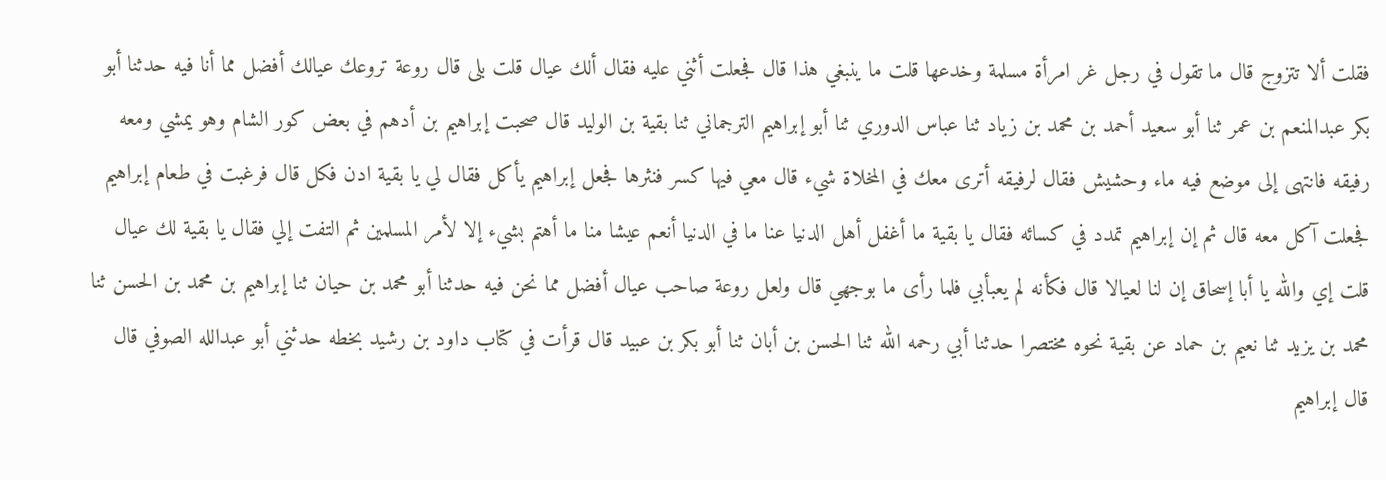فقلت ألا تتزوج قال ما تقول في رجل غر امرأة مسلمة وخدعها قلت ما ينبغي هذا قال فجعلت أثني عليه فقال ألك عيال قلت بلى قال روعة تروعك عيالك أفضل مما أنا فيه حدثنا أبو بكر عبدالمنعم بن عمر ثنا أبو سعيد أحمد بن محمد بن زياد ثنا عباس الدوري ثنا أبو إبراهيم الترجماني ثنا بقية بن الوليد قال صحبت إبراهيم بن أدهم في بعض كور الشام وهو يمشي ومعه رفيقه فانتهى إلى موضع فيه ماء وحشيش فقال لرفيقه أترى معك في المخلاة شيء قال معي فيها كسر فنثرها فجعل إبراهيم يأكل فقال لي يا بقية ادن فكل قال فرغبت في طعام إبراهيم فجعلت آكل معه قال ثم إن إبراهيم تمدد في كسائه فقال يا بقية ما أغفل أهل الدنيا عنا ما في الدنيا أنعم عيشا منا ما أهتم بشيء إلا لأمر المسلمين ثم التفت إلي فقال يا بقية لك عيال قلت إي والله يا أبا إسحاق إن لنا لعيالا قال فكأنه لم يعبأبي فلما رأى ما بوجهي قال ولعل روعة صاحب عيال أفضل مما نحن فيه حدثنا أبو محمد بن حيان ثنا إبراهيم بن محمد بن الحسن ثنا محمد بن يزيد ثنا نعيم بن حماد عن بقية نحوه مختصرا حدثنا أبي رحمه الله ثنا الحسن بن أبان ثنا أبو بكر بن عبيد قال قرأت في كتاب داود بن رشيد بخطه حدثني أبو عبدالله الصوفي قال قال إبراهيم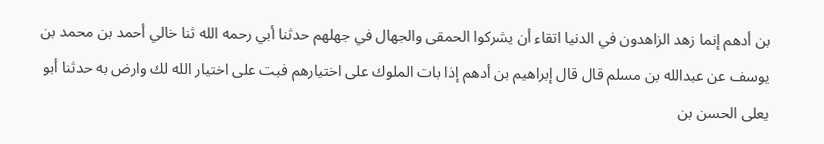بن أدهم إنما زهد الزاهدون في الدنيا اتقاء أن يشركوا الحمقى والجهال في جهلهم حدثنا أبي رحمه الله ثنا خالي أحمد بن محمد بن يوسف عن عبدالله بن مسلم قال قال إبراهيم بن أدهم إذا بات الملوك على اختيارهم فبت على اختيار الله لك وارض به حدثنا أبو يعلى الحسن بن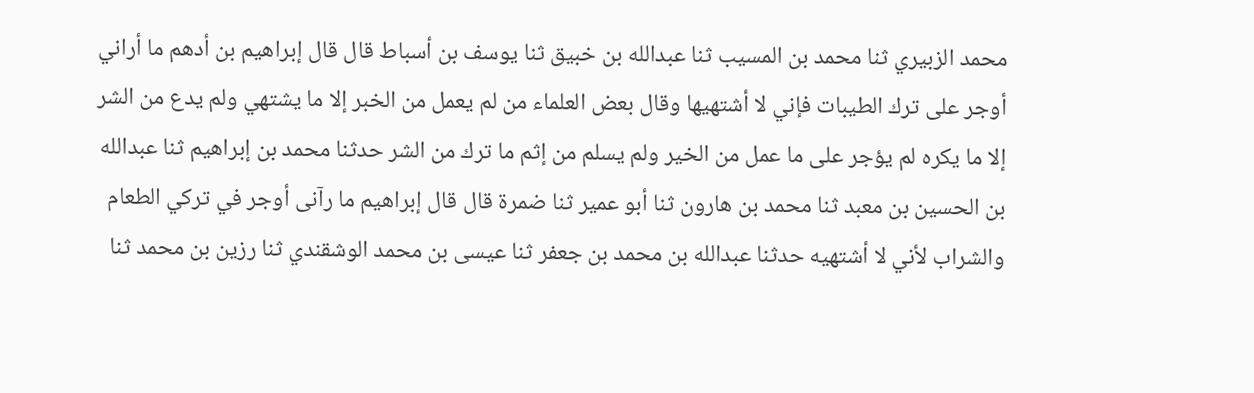محمد الزبيري ثنا محمد بن المسيب ثنا عبدالله بن خبيق ثنا يوسف بن أسباط قال قال إبراهيم بن أدهم ما أراني أوجر على ترك الطيبات فإني لا أشتهيها وقال بعض العلماء من لم يعمل من الخبر إلا ما يشتهي ولم يدع من الشر إلا ما يكره لم يؤجر على ما عمل من الخير ولم يسلم من إثم ما ترك من الشر حدثنا محمد بن إبراهيم ثنا عبدالله بن الحسين بن معبد ثنا محمد بن هارون ثنا أبو عمير ثنا ضمرة قال قال إبراهيم ما رآنى أوجر في تركي الطعام والشراب لأني لا أشتهيه حدثنا عبدالله بن محمد بن جعفر ثنا عيسى بن محمد الوشقندي ثنا رزين بن محمد ثنا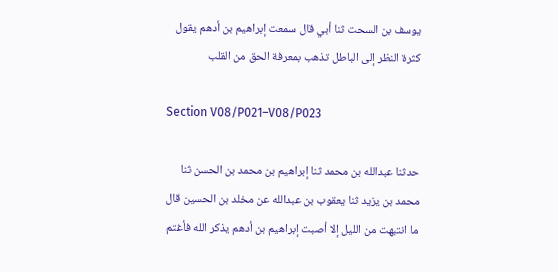يوسف بن السحت ثنا أبي قال سمعت إبراهيم بن أدهم يقول كثرة النظر إلى الباطل تذهب بمعرفة الحق من القلب

Section V08/P021–V08/P023

حدثنا عبدالله بن محمد ثنا إبراهيم بن محمد بن الحسن ثنا محمد بن يزيد ثنا يعقوب بن عبدالله عن مخلد بن الحسين قال ما انتبهت من الليل إلا أصبت إبراهيم بن أدهم يذكر الله فأغتم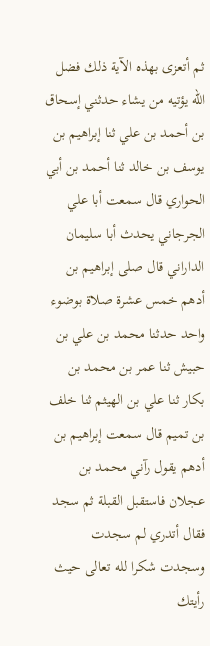ثم أتعزى بهذه الآية ذلك فضل الله يؤتيه من يشاء حدثني إسحاق بن أحمد بن علي ثنا إبراهيم بن يوسف بن خالد ثنا أحمد بن أبي الحواري قال سمعت أبا علي الجرجاني يحدث أبا سليمان الداراني قال صلى إبراهيم بن أدهم خمس عشرة صلاة بوضوء واحد حدثنا محمد بن علي بن حبيش ثنا عمر بن محمد بن بكار ثنا علي بن الهيثم ثنا خلف بن تميم قال سمعت إبراهيم بن أدهم يقول رآني محمد بن عجلان فاستقبل القبلة ثم سجد فقال أتدري لم سجدت وسجدت شكرا لله تعالى حيث رأيتك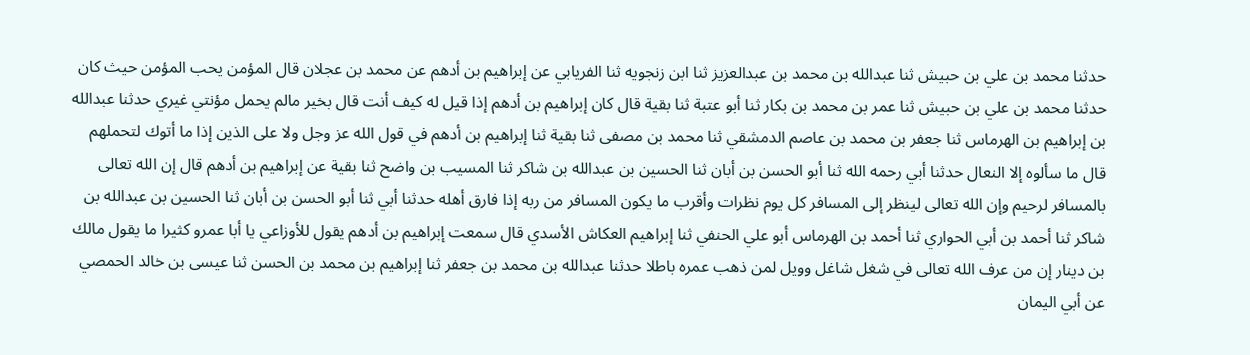حدثنا محمد بن علي بن حبيش ثنا عبدالله بن محمد بن عبدالعزيز ثنا ابن زنجويه ثنا الفريابي عن إبراهيم بن أدهم عن محمد بن عجلان قال المؤمن يحب المؤمن حيث كان حدثنا محمد بن علي بن حبيش ثنا عمر بن محمد بن بكار ثنا أبو عتبة ثنا بقية قال كان إبراهيم بن أدهم إذا قيل له كيف أنت قال بخير مالم يحمل مؤنتي غيري حدثنا عبدالله بن إبراهيم بن الهرماس ثنا جعفر بن محمد بن عاصم الدمشقي ثنا محمد بن مصفى ثنا بقية ثنا إبراهيم بن أدهم في قول الله عز وجل ولا على الذين إذا ما أتوك لتحملهم قال ما سألوه إلا النعال حدثنا أبي رحمه الله ثنا أبو الحسن بن أبان ثنا الحسين بن عبدالله بن شاكر ثنا المسيب بن واضح ثنا بقية عن إبراهيم بن أدهم قال إن الله تعالى بالمسافر لرحيم وإن الله تعالى لينظر إلى المسافر كل يوم نظرات وأقرب ما يكون المسافر من ربه إذا فارق أهله حدثنا أبي ثنا أبو الحسن بن أبان ثنا الحسين بن عبدالله بن شاكر ثنا أحمد بن أبي الحواري ثنا أحمد بن الهرماس أبو علي الحنفي ثنا إبراهيم العكاش الأسدي قال سمعت إبراهيم بن أدهم يقول للأوزاعي يا أبا عمرو كثيرا ما يقول مالك بن دينار إن من عرف الله تعالى في شغل شاغل وويل لمن ذهب عمره باطلا حدثنا عبدالله بن محمد بن جعفر ثنا إبراهيم بن محمد بن الحسن ثنا عيسى بن خالد الحمصي عن أبي اليمان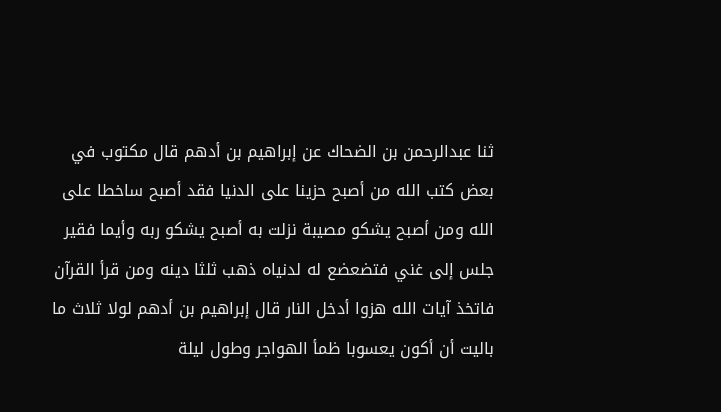ثنا عبدالرحمن بن الضحاك عن إبراهيم بن أدهم قال مكتوب في بعض كتب الله من أصبح حزينا على الدنيا فقد أصبح ساخطا على الله ومن أصبح يشكو مصيبة نزلت به أصبح يشكو ربه وأيما فقير جلس إلى غني فتضعضع له لدنياه ذهب ثلثا دينه ومن قرأ القرآن فاتخذ آيات الله هزوا أدخل النار قال إبراهيم بن أدهم لولا ثلاث ما باليت أن أكون يعسوبا ظمأ الهواجر وطول ليلة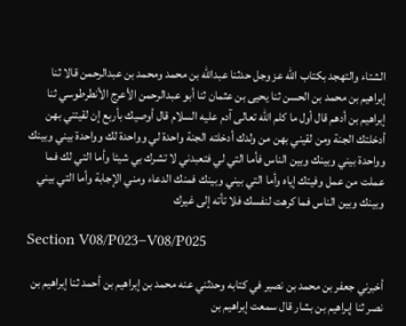الشتاء والتهجد بكتاب الله عز وجل حدثنا عبدالله بن محمد ومحمد بن عبدالرحمن قالا ثنا إبراهيم بن محمد بن الحسن ثنا يحيى بن عثمان ثنا أبو عبدالرحمن الأعرج الأنطرطوسي ثنا إبراهيم بن أدهم قال أول ما كلم الله تعالى آدم عليه السلام قال أوصيك بأربع إن لقيتني بهن أدخلتك الجنة ومن لقيني بهن من ولدك أدخلته الجنة واحدة لي وواحدة لك وواحدة بيني وبينك وواحدة بيني وبينك وبين الناس فأما التي لي فتعبدني لا تشرك بي شيئا وأما التي لك فما عملت من عمل وفيتك إياه وأما التي بيني وبينك فمنك الدعاء ومني الإجابة وأما التي بيني وبينك وبين الناس فما كرهت لنفسك فلا تأته إلى غيرك

Section V08/P023–V08/P025

أخبرني جعفر بن محمد بن نصير في كتابه وحدثني عنه محمد بن إبراهيم بن أحمد ثنا إبراهيم بن نصر ثنا إبراهيم بن بشار قال سمعت إبراهيم بن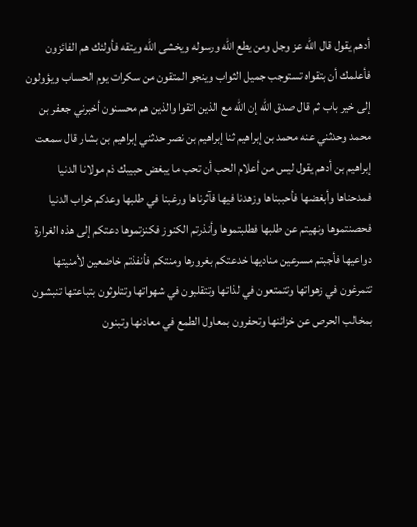أدهم يقول قال الله عز وجل ومن يطع الله ورسوله ويخشى الله ويتقه فأولئك هم الفائزون فأعلمك أن بتقواه تستوجب جميل الثواب وينجو المتقون من سكرات يوم الحساب ويؤولون إلى خير باب ثم قال صدق الله إن الله مع الذين اتقوا والذين هم محسنون أخبرني جعفر بن محمد وحدثني عنه محمد بن إبراهيم ثنا إبراهيم بن نصر حدثني إبراهيم بن بشار قال سمعت إبراهيم بن أدهم يقول ليس من أعلام الحب أن تحب ما يبغض حبيبك ذم مولانا الدنيا فمدحناها وأبغضها فأحببناها وزهدنا فيها فآثرناها ورغبنا في طلبها وعدكم خراب الدنيا فحصنتموها ونهيتم عن طلبها فطلبتموها وأنذرتم الكنوز فكنزتموها دعتكم إلى هذه الغرارة دواعيها فأجبتم مسرعين مناديها خدعتكم بغرورها ومنتكم فأنفذتم خاضعين لأمنيتها تتمرغون في زهواتها وتتمتعون في لذاتها وتتقلبون في شهواتها وتتلوثون بتباعتها تنبشون بمخالب الحرص عن خزائنها وتحفرون بمعاول الطمع في معادنها وتبنون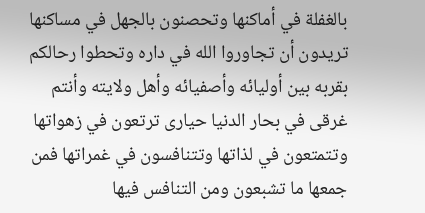بالغفلة في أماكنها وتحصنون بالجهل في مساكنها تريدون أن تجاوروا الله في داره وتحطوا رحالكم بقربه بين أوليائه وأصفيائه وأهل ولايته وأنتم غرقى في بحار الدنيا حيارى ترتعون في زهواتها وتتمتعون في لذاتها وتتنافسون في غمراتها فمن جمعها ما تشبعون ومن التنافس فيها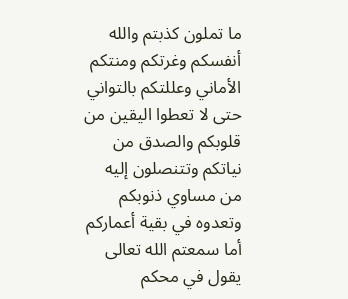ما تملون كذبتم والله أنفسكم وغرتكم ومنتكم الأماني وعللتكم بالتواني حتى لا تعطوا اليقين من قلوبكم والصدق من نياتكم وتتنصلون إليه من مساوي ذنوبكم وتعدوه في بقية أعماركم أما سمعتم الله تعالى يقول في محكم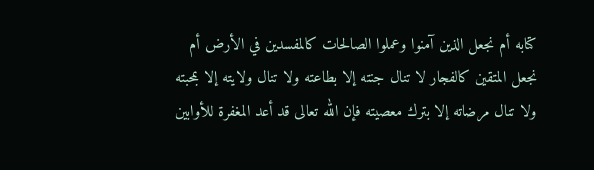كتابه أم نجعل الذين آمنوا وعملوا الصالحات كالمفسدين في الأرض أم نجعل المتقين كالفجار لا تنال جنته إلا بطاعته ولا تنال ولايته إلا بمحبته ولا تنال مرضاته إلا بترك معصيته فإن الله تعالى قد أعد المغفرة للأوابين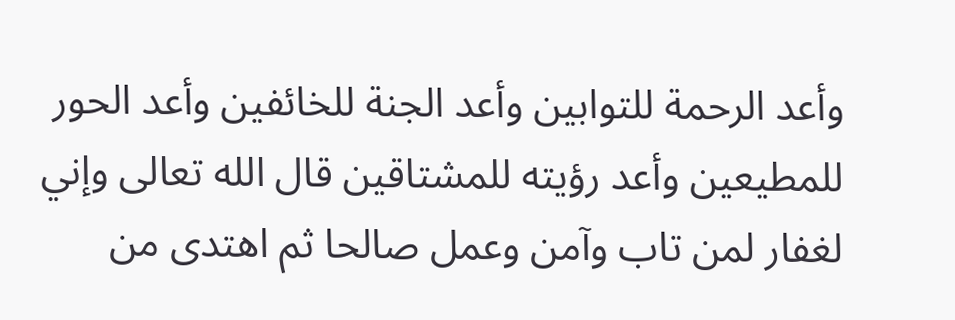وأعد الرحمة للتوابين وأعد الجنة للخائفين وأعد الحور للمطيعين وأعد رؤيته للمشتاقين قال الله تعالى وإني لغفار لمن تاب وآمن وعمل صالحا ثم اهتدى من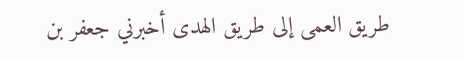طريق العمى إلى طريق الهدى أخبرني جعفر بن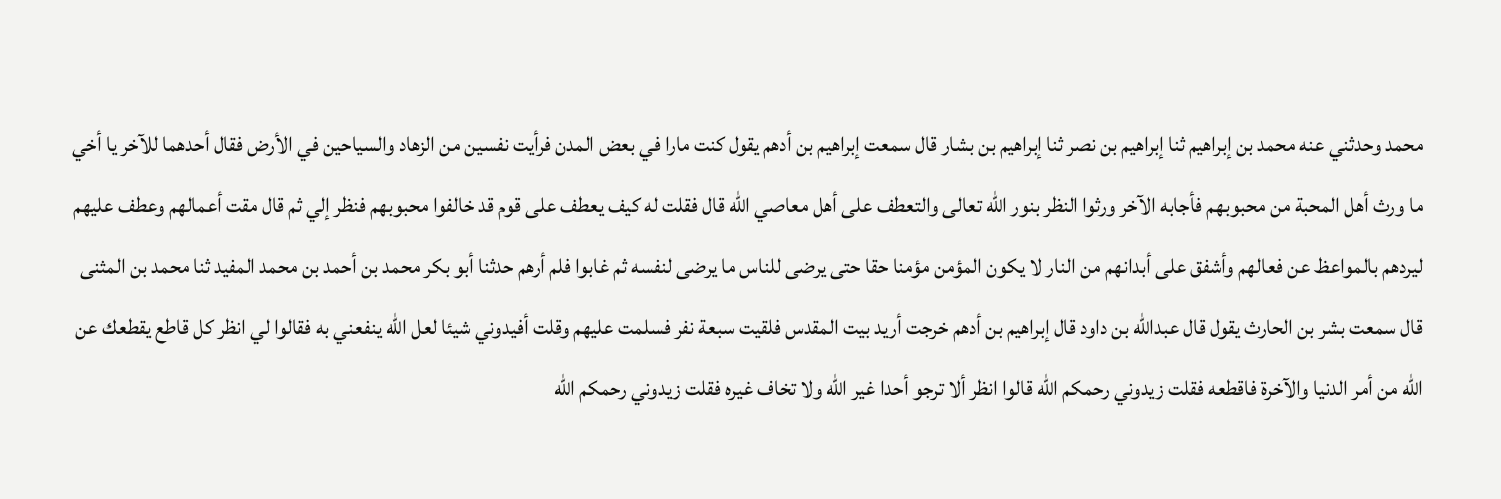محمد وحدثني عنه محمد بن إبراهيم ثنا إبراهيم بن نصر ثنا إبراهيم بن بشار قال سمعت إبراهيم بن أدهم يقول كنت مارا في بعض المدن فرأيت نفسين من الزهاد والسياحين في الأرض فقال أحدهما للآخر يا أخي ما ورث أهل المحبة من محبوبهم فأجابه الآخر ورثوا النظر بنور الله تعالى والتعطف على أهل معاصي الله قال فقلت له كيف يعطف على قوم قد خالفوا محبوبهم فنظر إلي ثم قال مقت أعمالهم وعطف عليهم ليردهم بالمواعظ عن فعالهم وأشفق على أبدانهم من النار لا يكون المؤمن مؤمنا حقا حتى يرضى للناس ما يرضى لنفسه ثم غابوا فلم أرهم حدثنا أبو بكر محمد بن أحمد بن محمد المفيد ثنا محمد بن المثنى قال سمعت بشر بن الحارث يقول قال عبدالله بن داود قال إبراهيم بن أدهم خرجت أريد بيت المقدس فلقيت سبعة نفر فسلمت عليهم وقلت أفيدوني شيئا لعل الله ينفعني به فقالوا لي انظر كل قاطع يقطعك عن الله من أمر الدنيا والآخرة فاقطعه فقلت زيدوني رحمكم الله قالوا انظر ألا ترجو أحدا غير الله ولا تخاف غيره فقلت زيدوني رحمكم الله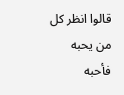قالوا انظر كل من يحبه فأحبه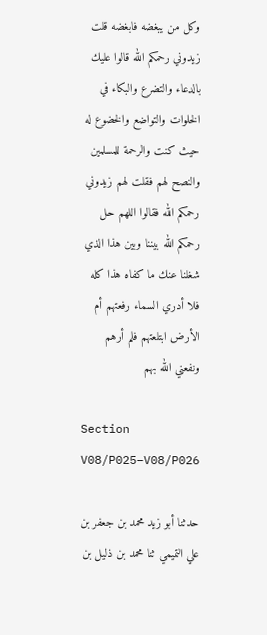وكل من يبغضه فابغضه قلت زيدوني رحمكم الله قالوا عليك بالدعاء والتضرع والبكاء في الخلوات والتواضع والخضوع له حيث كنت والرحمة للمسلمين والنصح لهم فقلت لهم زيدوني رحمكم الله فقالوا اللهم حل رحمكم الله بيننا وبين هذا الذي شغلنا عنك ما كفاه هذا كله فلا أدري السماء رفعتهم أم الأرض ابتلعتهم فلم أرهم ونفعني الله بهم

Section V08/P025–V08/P026

حدثنا أبو زيد محمد بن جعفر بن علي التميمي ثنا محمد بن ذليل بن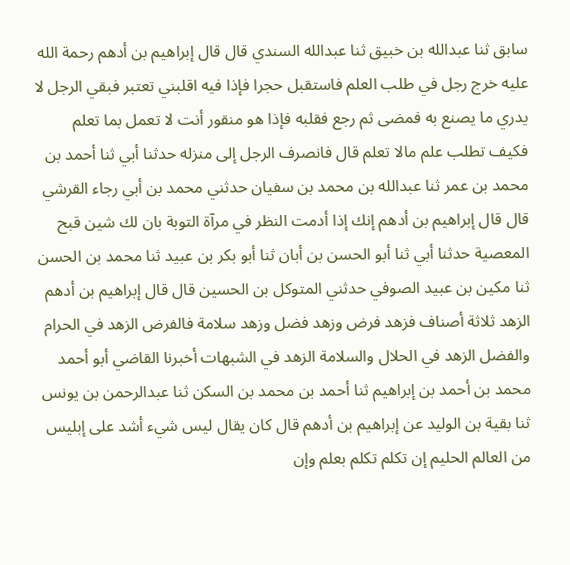سابق ثنا عبدالله بن خبيق ثنا عبدالله السندي قال قال إبراهيم بن أدهم رحمة الله عليه خرج رجل في طلب العلم فاستقبل حجرا فإذا فيه اقلبني تعتبر فبقي الرجل لا يدري ما يصنع به فمضى ثم رجع فقلبه فإذا هو منقور أنت لا تعمل بما تعلم فكيف تطلب علم مالا تعلم قال فانصرف الرجل إلى منزله حدثنا أبي ثنا أحمد بن محمد بن عمر ثنا عبدالله بن محمد بن سفيان حدثني محمد بن أبي رجاء القرشي قال قال إبراهيم بن أدهم إنك إذا أدمت النظر في مرآة التوبة بان لك شين قبح المعصية حدثنا أبي ثنا أبو الحسن بن أبان ثنا أبو بكر بن عبيد ثنا محمد بن الحسن ثنا مكين بن عبيد الصوفي حدثني المتوكل بن الحسين قال قال إبراهيم بن أدهم الزهد ثلاثة أصناف فزهد فرض وزهد فضل وزهد سلامة فالفرض الزهد في الحرام والفضل الزهد في الحلال والسلامة الزهد في الشبهات أخبرنا القاضي أبو أحمد محمد بن أحمد بن إبراهيم ثنا أحمد بن محمد بن السكن ثنا عبدالرحمن بن يونس ثنا بقية بن الوليد عن إبراهيم بن أدهم قال كان يقال ليس شيء أشد على إبليس من العالم الحليم إن تكلم تكلم بعلم وإن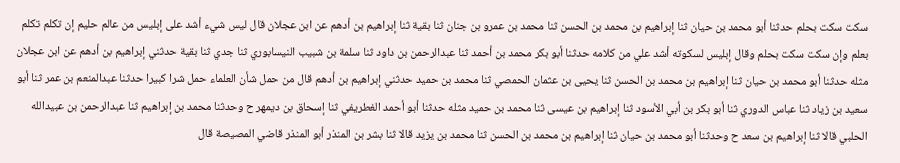سكت سكت بحلم حدثنا أبو محمد بن حيان ثنا إبراهيم بن محمد بن الحسن ثنا محمد بن عمرو بن جنان ثنا بقية ثنا إبراهيم بن أدهم عن ابن عجلان قال ليس شيء أشد على إبليس من عالم حليم إن تكلم تكلم بعلم وإن سكت سكت بحلم وقال إبليس لسكوته أشد علي من كلامه حدثنا أبو بكر محمد بن أحمد ثنا عبدالرحمن بن داود ثنا سلمة بن شبيب النيسابوري ثنا جدي ثنا بقية حدثني إبراهيم بن أدهم عن ابن عجلان مثله حدثنا أبو محمد بن حيان ثنا إبراهيم بن محمد بن الحسن ثنا يحيى بن عثمان الحمصي ثنا محمد بن حميد حدثني إبراهيم بن أدهم قال من حمل شأن العلماء حمل شرا كبيرا حدثنا عبدالمنعم بن عمر ثنا أبو سعيد بن زياد ثنا عباس الدوري ثنا أبو بكر بن أبي الأسود ثنا إبراهيم بن عيسى ثنا محمد بن حميد مثله حدثنا أبو أحمد الغطريفي ثنا إسحاق بن ديمهر ح وحدثنا محمد بن إبراهيم ثنا عبدالرحمن بن عبيدالله الحلبي قالا ثنا إبراهيم بن سعد ح وحدثنا أبو محمد بن حيان ثنا إبراهيم بن محمد بن الحسن ثنا محمد بن يزيد قالا ثنا بشر بن المنذر أبو المنذر قاضي المصيصة قال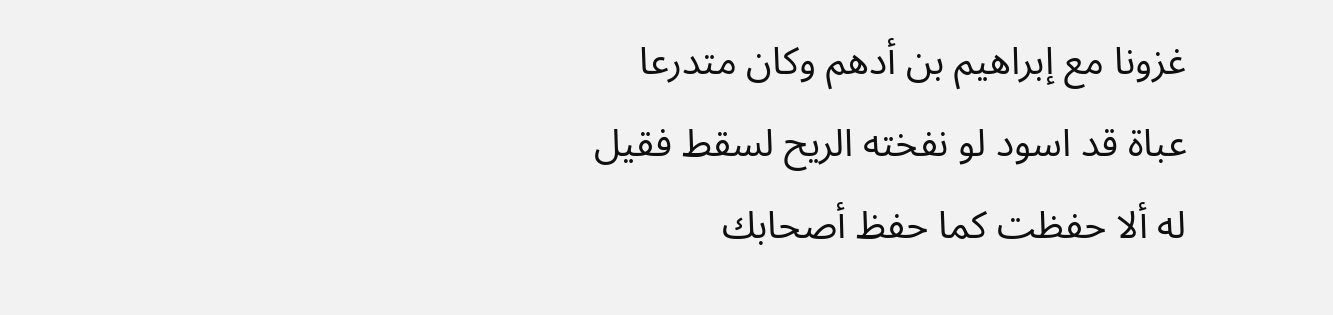غزونا مع إبراهيم بن أدهم وكان متدرعا عباة قد اسود لو نفخته الريح لسقط فقيل له ألا حفظت كما حفظ أصحابك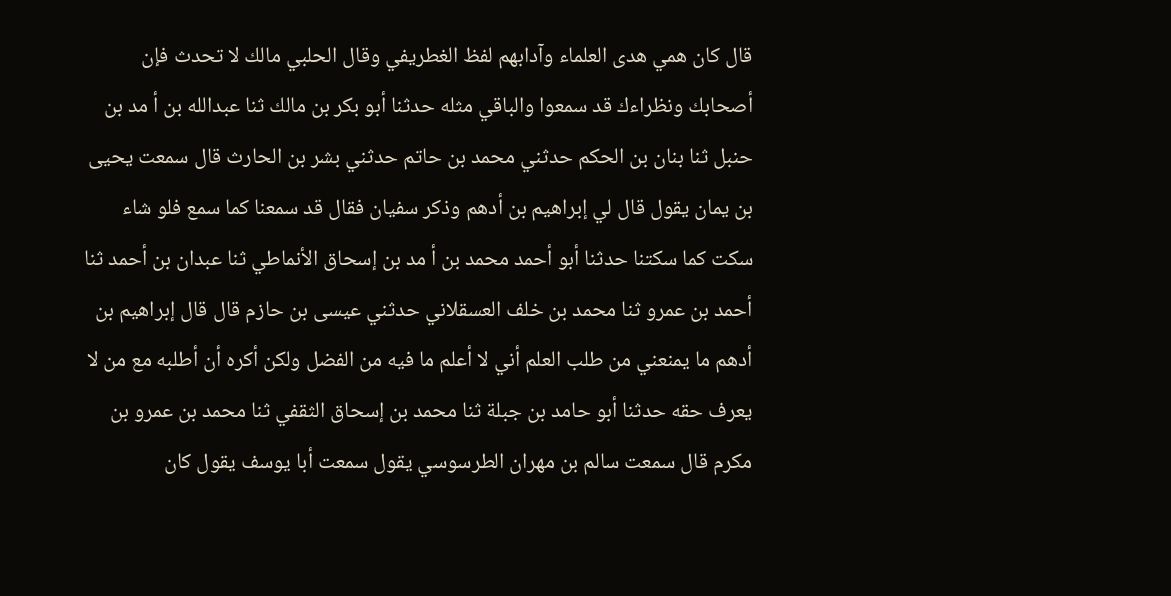قال كان همي هدى العلماء وآدابهم لفظ الغطريفي وقال الحلبي مالك لا تحدث فإن أصحابك ونظراءك قد سمعوا والباقي مثله حدثنا أبو بكر بن مالك ثنا عبدالله بن أ مد بن حنبل ثنا بنان بن الحكم حدثني محمد بن حاتم حدثني بشر بن الحارث قال سمعت يحيى بن يمان يقول قال لي إبراهيم بن أدهم وذكر سفيان فقال قد سمعنا كما سمع فلو شاء سكت كما سكتنا حدثنا أبو أحمد محمد بن أ مد بن إسحاق الأنماطي ثنا عبدان بن أحمد ثنا أحمد بن عمرو ثنا محمد بن خلف العسقلاني حدثني عيسى بن حازم قال قال إبراهيم بن أدهم ما يمنعني من طلب العلم أني لا أعلم ما فيه من الفضل ولكن أكره أن أطلبه مع من لا يعرف حقه حدثنا أبو حامد بن جبلة ثنا محمد بن إسحاق الثقفي ثنا محمد بن عمرو بن مكرم قال سمعت سالم بن مهران الطرسوسي يقول سمعت أبا يوسف يقول كان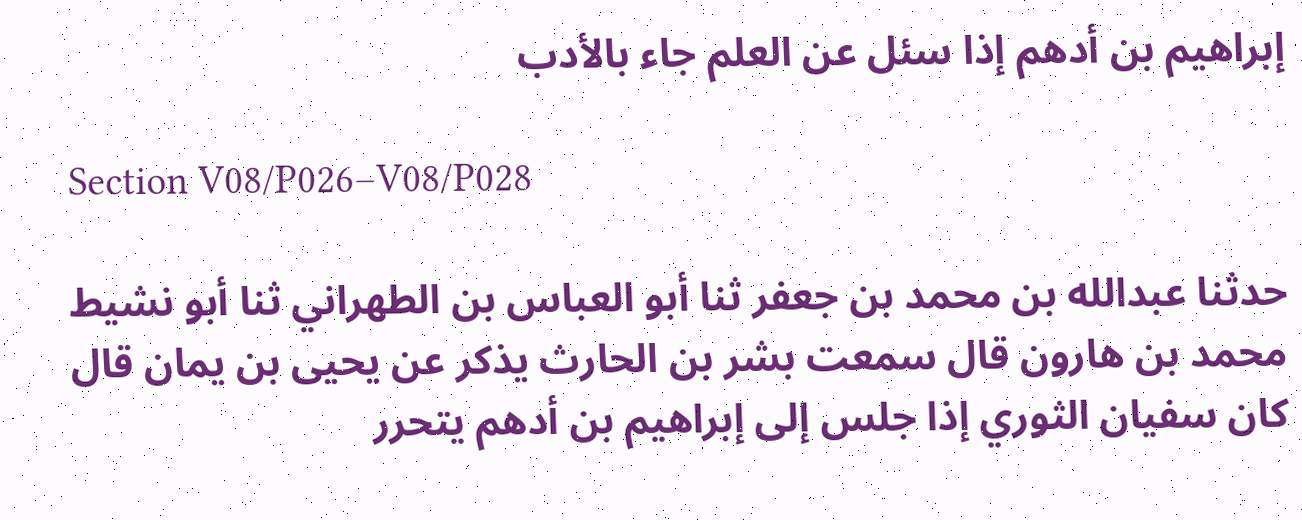إبراهيم بن أدهم إذا سئل عن العلم جاء بالأدب

Section V08/P026–V08/P028

حدثنا عبدالله بن محمد بن جعفر ثنا أبو العباس بن الطهراني ثنا أبو نشيط محمد بن هارون قال سمعت بشر بن الحارث يذكر عن يحيى بن يمان قال كان سفيان الثوري إذا جلس إلى إبراهيم بن أدهم يتحرر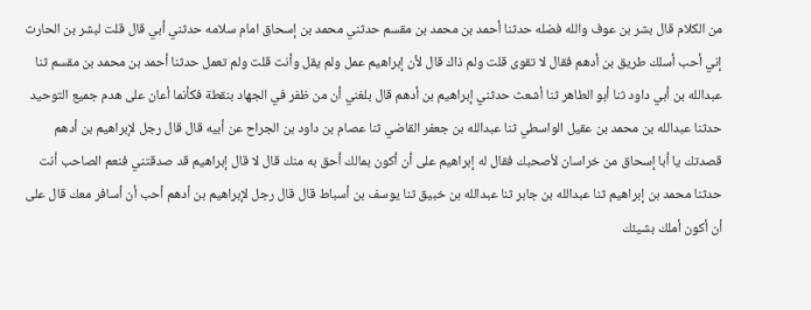من الكلام قال بشر بن عوف والله فضله حدثنا أحمد بن محمد بن مقسم حدثني محمد بن إسحاق امام سلامه حدثني أبي قال قلت لبشر بن الحارث إني أحب أسلك طريق بن أدهم فقال لا تقوى قلت ولم ذاك قال لأن إبراهيم عمل ولم يقل وأنت قلت ولم تعمل حدثنا أحمد بن محمد بن مقسم ثنا عبدالله بن أبي داود ثنا أبو الطاهر ثنا أشعث حدثني إبراهيم بن أدهم قال بلغني أن من ظفر في الجهاد بنقطة فكأنما أعان على هدم جميع التوحيد حدثنا عبدالله بن محمد بن عقيل الواسطي ثنا عبدالله بن جعفر القاضي ثنا عصام بن داود بن الجراح عن أبيه قال قال رجل لإبراهيم بن أدهم قصدتك يا أبا إسحاق من خراسان لأصحبك فقال له إبراهيم على أن أكون بمالك أحق به منك قال لا قال إبراهيم قد صدقتني فنعم الصاحب أنت حدثنا محمد بن إبراهيم ثنا عبدالله بن جابر ثنا عبدالله بن خبيق ثنا يوسف بن أسباط قال قال رجل لإبراهيم بن أدهم أحب أن أسافر معك قال على أن أكون أملك بشيئك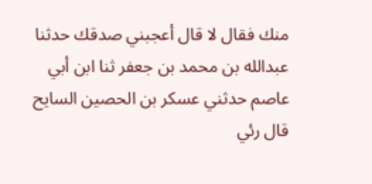منك فقال لا قال أعجبني صدقك حدثنا عبدالله بن محمد بن جعفر ثنا ابن أبي عاصم حدثني عسكر بن الحصين السايح قال رئي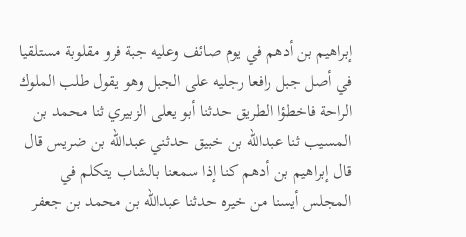إبراهيم بن أدهم في يوم صائف وعليه جبة فرو مقلوبة مستلقيا في أصل جبل رافعا رجليه على الجبل وهو يقول طلب الملوك الراحة فاخطؤا الطريق حدثنا أبو يعلى الزبيري ثنا محمد بن المسيب ثنا عبدالله بن خبيق حدثني عبدالله بن ضريس قال قال إبراهيم بن أدهم كنا إذا سمعنا بالشاب يتكلم في المجلس أيسنا من خيره حدثنا عبدالله بن محمد بن جعفر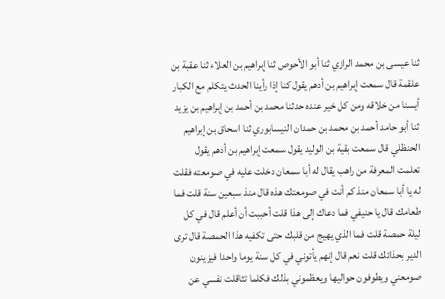ثنا عيسى بن محمد الرازي ثنا أبو الأحوص ثنا إبراهيم بن العلاء ثنا عقبة بن علقمة قال سمعت إبراهيم بن أدهم يقول كنا إذا رأينا الحدث يتكلم مع الكبار أيسنا من خلاقه ومن كل خير عنده حدثنا محمد بن أحمد بن إبراهيم بن يزيد ثنا أبو حامد أحمد بن محمد بن حمدان النيسابوري ثنا اسحاق بن إبراهيم الحنظلي قال سمعت بقية بن الوليد يقول سمعت إبراهيم بن أدهم يقول تعلمت المعرفة من راهب يقال له أبا سمعان دخلت عليه في صومعته فقلت له يا أبا سمعان منذ كم أنت في صومعتك هذه قال منذ سبعين سنة قلت فما طعامك قال يا حنيفي فما دعاك إلى هذا قلت أحببت أن أعلم قال في كل ليلة حمصة قلت فما الذي يهيج من قلبك حتى تكفيه هذا الحمصة قال ترى الدير بحذائك قلت نعم قال إنهم يأتوني في كل سنة يوما واحدا فيزينون صومعني ويطوفون حواليها ويعظموني بذلك فكلما تثاقلت نفسي عن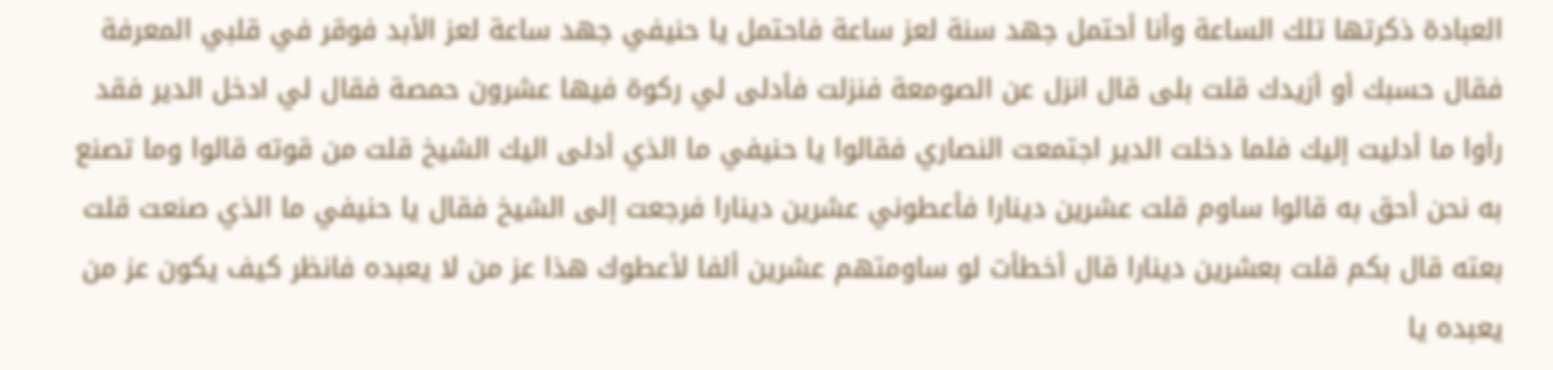العبادة ذكرتها تلك الساعة وأنا أحتمل جهد سنة لعز ساعة فاحتمل يا حنيفي جهد ساعة لعز الأبد فوقر في قلبي المعرفة فقال حسبك أو أزيدك قلت بلى قال انزل عن الصومعة فنزلت فأدلى لي ركوة فيها عشرون حمصة فقال لي ادخل الدير فقد رأوا ما أدليت إليك فلما دخلت الدير اجتمعت النصاري فقالوا يا حنيفي ما الذي أدلى اليك الشيخ قلت من قوته قالوا وما تصنع به نحن أحق به قالوا ساوم قلت عشرين دينارا فأعطوني عشرين دينارا فرجعت إلى الشيخ فقال يا حنيفي ما الذي صنعت قلت بعته قال بكم قلت بعشرين دينارا قال أخطأت لو ساومتهم عشرين ألفا لأعطوك هذا عز من لا يعبده فانظر كيف يكون عز من يعبده يا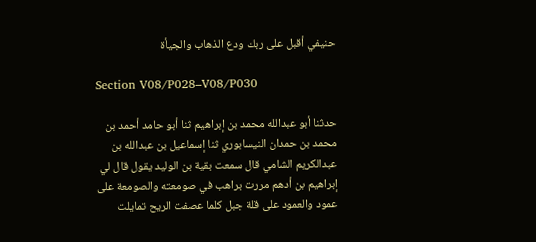حنيفي أقبل على ربك ودع الذهاب والجيأة

Section V08/P028–V08/P030

حدثنا أبو عبدالله محمد بن إبراهيم ثنا أبو حامد أحمد بن محمد بن حمدان النيسابوري ثنا إسماعيل بن عبدالله بن عبدالكريم الشامي قال سمعت بقية بن الوليد يقول قال لي إبراهيم بن أدهم مررت براهب في صومعته والصومعة على عمود والعمود على قلة جبل كلما عصفت الريح تمايلت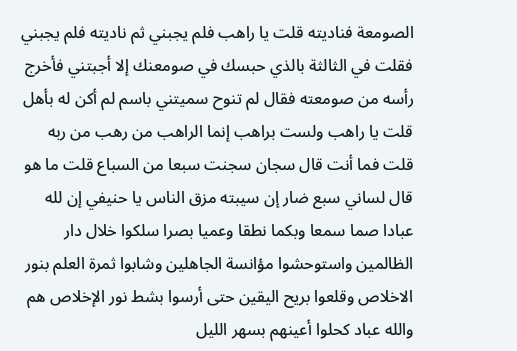الصومعة فناديته قلت يا راهب فلم يجبني ثم ناديته فلم يجبني فقلت في الثالثة بالذي حبسك في صومعنك إلا أجبتني فأخرج رأسه من صومعته فقال لم تنوح سميتني باسم لم أكن له بأهل قلت يا راهب ولست براهب إنما الراهب من رهب من ربه قلت فما أنت قال سجان سجنت سبعا من السباع قلت ما هو قال لساني سبع ضار إن سيبته مزق الناس يا حنيفي إن لله عبادا صما سمعا وبكما نطقا وعميا بصرا سلكوا خلال دار الظالمين واستوحشوا مؤانسة الجاهلين وشابوا ثمرة العلم بنور الاخلاص وقلعوا بريح اليقين حتى أرسوا بشط نور الإخلاص هم والله عباد كحلوا أعينهم بسهر الليل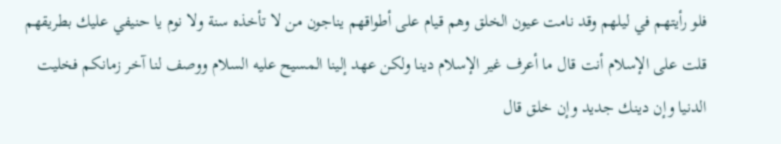فلو رأيتهم في ليلهم وقد نامت عيون الخلق وهم قيام على أطواقهم يناجون من لا تأخذه سنة ولا نوم يا حنيفي عليك بطريقهم قلت على الإسلام أنت قال ما أعرف غير الإسلام دينا ولكن عهد إلينا المسيح عليه السلام ووصف لنا آخر زمانكم فخليت الدنيا وإن دينك جديد وإن خلق قال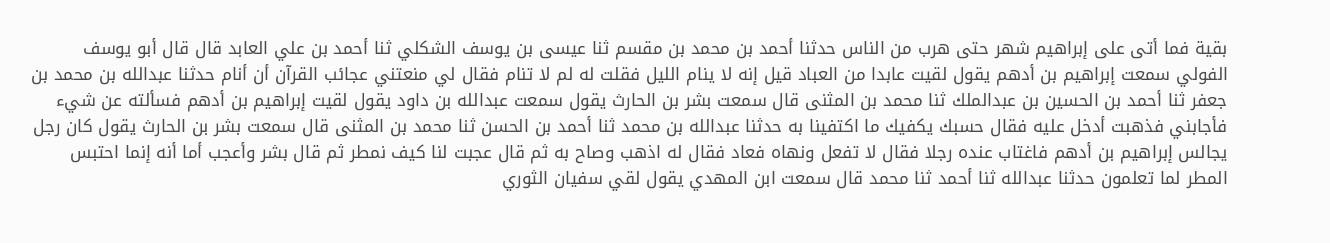بقية فما أتى على إبراهيم شهر حتى هرب من الناس حدثنا أحمد بن محمد بن مقسم ثنا عيسى بن يوسف الشكلي ثنا أحمد بن علي العابد قال قال أبو يوسف الفولي سمعت إبراهيم بن أدهم يقول لقيت عابدا من العباد قيل إنه لا ينام الليل فقلت له لم لا تنام فقال لي منعتني عجائب القرآن أن أنام حدثنا عبدالله بن محمد بن جعفر ثنا أحمد بن الحسين بن عبدالملك ثنا محمد بن المثنى قال سمعت بشر بن الحارث يقول سمعت عبدالله بن داود يقول لقيت إبراهيم بن أدهم فسألته عن شيء فأجابني فذهبت أدخل عليه فقال حسبك يكفيك ما اكتفينا به حدثنا عبدالله بن محمد ثنا أحمد بن الحسن ثنا محمد بن المثنى قال سمعت بشر بن الحارث يقول كان رجل يجالس إبراهيم بن أدهم فاغتاب عنده رجلا فقال لا تفعل ونهاه فعاد فقال له اذهب وصاح به ثم قال عجبت لنا كيف نمطر ثم قال بشر وأعجب أما أنه إنما احتبس المطر لما تعلمون حدثنا عبدالله ثنا أحمد ثنا محمد قال سمعت ابن المهدي يقول لقي سفيان الثوري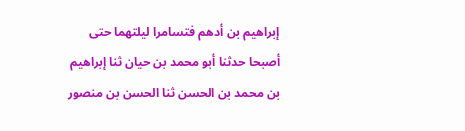إبراهيم بن أدهم فتسامرا ليلتهما حتى أصبحا حدثنا أبو محمد بن حيان ثنا إبراهيم بن محمد بن الحسن ثنا الحسن بن منصور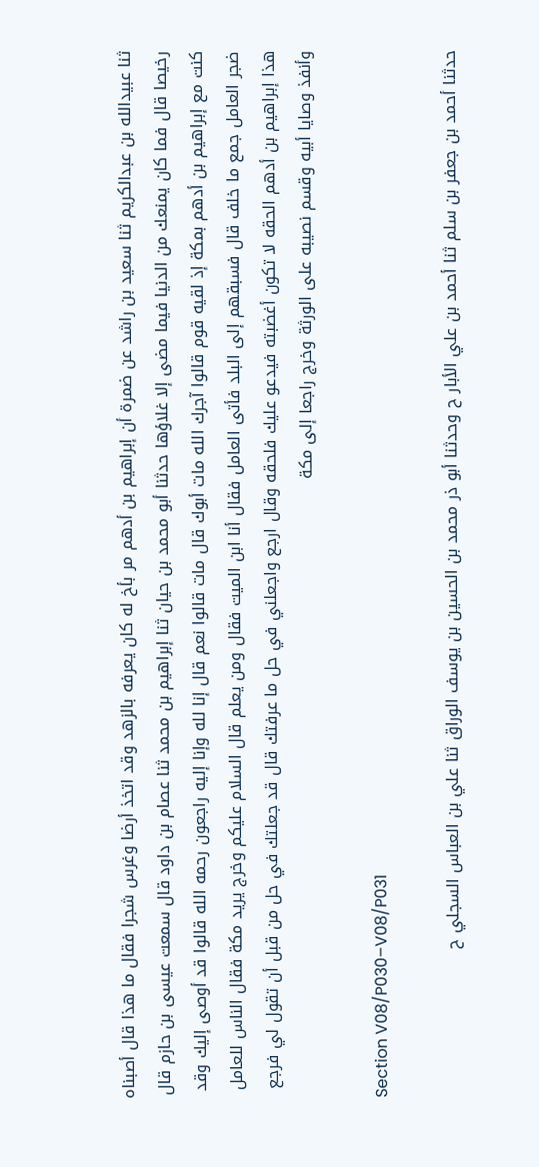ثنا عبيدالله بن عبدالكريم ثنا سعيد بن راشد عن ضمرة أن إبراهيم بن أدهم مر بأخ له كان يعرفه بالزهد وقد اتخذ أرضا وغرس شجرا فقال ما هذا قال أصبناه رخيصا قال فما كان يمنعك من الدنيا فيما مضى إلا غلاؤها حدثنا أبو محمد بن حيان ثنا إبراهيم بن محمد ثنا عصام بن داود قال سمعت عيسى بن حازم قال كنت مع إبراهيم بن أدهم بمكة إذ لقيه قوم قالوا آجرك الله مات أبوك قال مات قالوا نعم قال إنا لله وإنا إليه راجعون رحمه الله قالوا قد أوصى إليك وقد ضجر العامل جمع ما خلف قال فسبقهم إلى البلد فأتى العامل فقال أنا ابن الميت فقال ومن يعلم قال السلام عليكم وخرج يريد مكة فقال الناس للعامل هذا إبراهيم بن أدهم الحقه لا تكون أغضبته فيدعو عليك فلحقه وقال ارجع واجعلني في حل ما عرفتك قال قد جعلتك في حل من قبل أن تقول لي فرجع وأنفذ وصايا أبيه وقسم نصيبه على الورثة وخرج راجعا إلى مكة

Section V08/P030–V08/P031

حدثنا أحمد بن جعفر بن سلم ثنا أحمد بن علي الأبار ح وحدثنا أبو ذر محمد بن الحسين بن يوسف الوراق ثنا علي بن العباس السجلي ح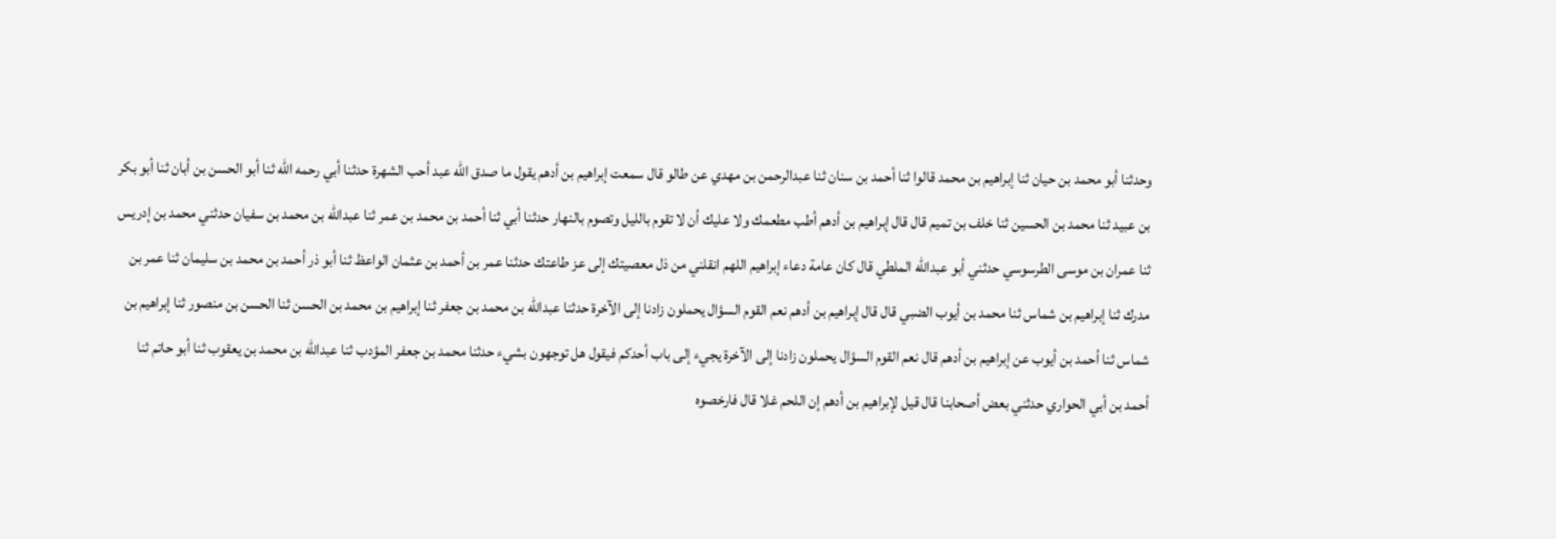وحدثنا أبو محمد بن حيان ثنا إبراهيم بن محمد قالوا ثنا أحمد بن سنان ثنا عبدالرحمن بن مهدي عن طالو قال سمعت إبراهيم بن أدهم يقول ما صدق الله عبد أحب الشهرة حدثنا أبي رحمه الله ثنا أبو الحسن بن أبان ثنا أبو بكر بن عبيد ثنا محمد بن الحسين ثنا خلف بن تميم قال قال إبراهيم بن أدهم أطب مطعمك ولا عليك أن لا تقوم بالليل وتصوم بالنهار حدثنا أبي ثنا أحمد بن محمد بن عمر ثنا عبدالله بن محمد بن سفيان حدثني محمد بن إدريس ثنا عمران بن موسى الطرسوسي حدثني أبو عبدالله الملطي قال كان عامة دعاء إبراهيم اللهم انقلني من ذل معصيتك إلى عز طاعتك حدثنا عمر بن أحمد بن عثمان الواعظ ثنا أبو ذر أحمد بن محمد بن سليمان ثنا عمر بن مدرك ثنا إبراهيم بن شماس ثنا محمد بن أيوب الضبي قال قال إبراهيم بن أدهم نعم القوم السؤال يحملون زادنا إلى الآخرة حدثنا عبدالله بن محمد بن جعفر ثنا إبراهيم بن محمد بن الحسن ثنا الحسن بن منصور ثنا إبراهيم بن شماس ثنا أحمد بن أيوب عن إبراهيم بن أدهم قال نعم القوم السؤال يحملون زادنا إلى الآخرة يجيء إلى باب أحدكم فيقول هل توجهون بشيء حدثنا محمد بن جعفر المؤدب ثنا عبدالله بن محمد بن يعقوب ثنا أبو حاتم ثنا أحمد بن أبي الحواري حدثني بعض أصحابنا قال قيل لإبراهيم بن أدهم إن اللحم غلا قال فارخصوه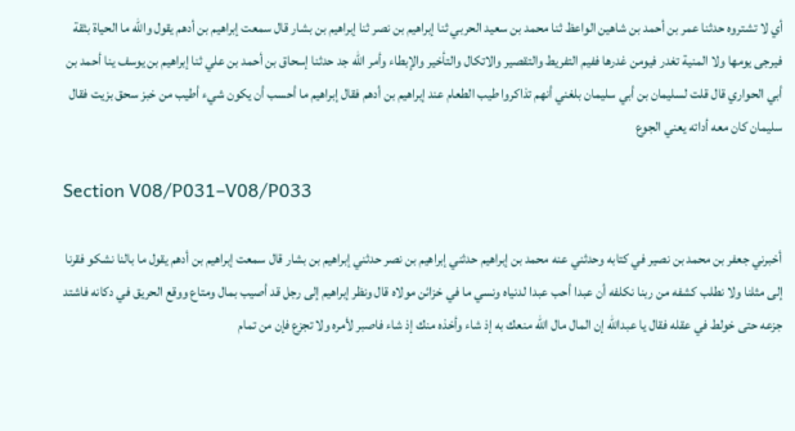أي لا تشتروه حدثنا عمر بن أحمد بن شاهين الواعظ ثنا محمد بن سعيد الحربي ثنا إبراهيم بن نصر ثنا إبراهيم بن بشار قال سمعت إبراهيم بن أدهم يقول والله ما الحياة بثقة فيرجى يومها ولا المنية تغدر فيومن غدرها ففيم التفريط والتقصير والاتكال والتأخير والإبطاء وأمر الله جد حدثنا إسحاق بن أحمد بن علي ثنا إبراهيم بن يوسف ينا أحمد بن أبي الحواري قال قلت لسليمان بن أبي سليمان بلغني أنهم تذاكروا طيب الطعام عند إبراهيم بن أدهم فقال إبراهيم ما أحسب أن يكون شيء أطيب من خبز سحق بزيت فقال سليمان كان معه أداته يعني الجوع

Section V08/P031–V08/P033

أخبرني جعفر بن محمد بن نصير في كتابه وحدثني عنه محمد بن إبراهيم حدثني إبراهيم بن نصر حدثني إبراهيم بن بشار قال سمعت إبراهيم بن أدهم يقول ما بالنا نشكو فقرنا إلى مثلنا ولا نطلب كشفه من ربنا نكلفه أن عبدا أحب عبدا لدنياه ونسي ما في خزائن مولاه قال ونظر إبراهيم إلى رجل قد أصيب بمال ومتاع ووقع الحريق في دكانه فاشتد جزعه حتى خولط في عقله فقال يا عبدالله إن المال مال الله منعك به إذ شاء وأخذه منك إذ شاء فاصبر لأمره ولا تجزع فإن من تمام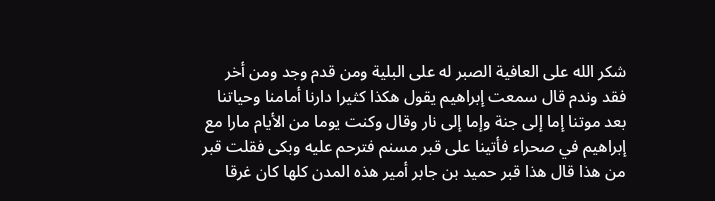شكر الله على العافية الصبر له على البلية ومن قدم وجد ومن أخر فقد وندم قال سمعت إبراهيم يقول هكذا كثيرا دارنا أمامنا وحياتنا بعد موتنا إما إلى جنة وإما إلى نار وقال وكنت يوما من الأيام مارا مع إبراهيم في صحراء فأتينا على قبر مسنم فترحم عليه وبكى فقلت قبر من هذا قال هذا قبر حميد بن جابر أمير هذه المدن كلها كان غرقا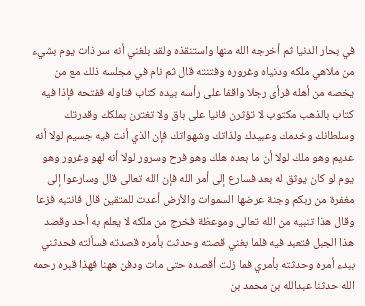في بحار الدنيا ثم أخرجه الله منها واستنقذه ولقد بلغني أنه سر ذات يوم بشيء من ملاهي ملكه ودنياه وغروره وفتنته قال ثم نام في مجلسه ذلك مع من يخصه من أهله فرأى رجلا واقفا على رأسه بيده كتاب فناوله ففتحه فإذا فيه كتاب بالذهب مكتوب لا تؤثرن فانيا على باق ولا تغترن بملكك وقدرتك وسلطانك وخدمك وعبيدك ولذاتك وشهواتك فإن الذي أنت فيه جسيم لولا أنه عديم وهو ملك لولا أن ما بعده هلك وهو فرح وسرور لولا أنه لهو وغرور وهو يوم لو كان يوثق له بعد فسارع إلى أمر الله فإن الله تعالى قال وسارعوا إلى مغفرة من ربكم وجنة عرضها السموات والأرض أعدت للمتقين قال فانتبه فزعا وقال هذا تنبيه من الله تعالى وموعظة فخرج من ملكه لا يعلم به أحد وقصد هذا الجبل فتعبد فيه فلما بغني قصته وحدثت بأمره قصدته فسألته فحدثني ببدء أمره وحدثته بأمري فما زلت أقصده حتى مات ودفن ههنا فهذا قبره رحمه الله حدثنا عبدالله بن محمد بن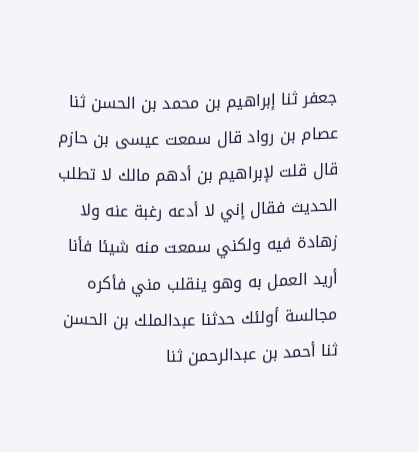جعفر ثنا إبراهيم بن محمد بن الحسن ثنا عصام بن رواد قال سمعت عيسى بن حازم قال قلت لإبراهيم بن أدهم مالك لا تطلب الحديث فقال إني لا أدعه رغبة عنه ولا زهادة فيه ولكني سمعت منه شيئا فأنا أريد العمل به وهو ينقلب مني فأكره مجالسة أولئك حدثنا عبدالملك بن الحسن ثنا أحمد بن عبدالرحمن ثنا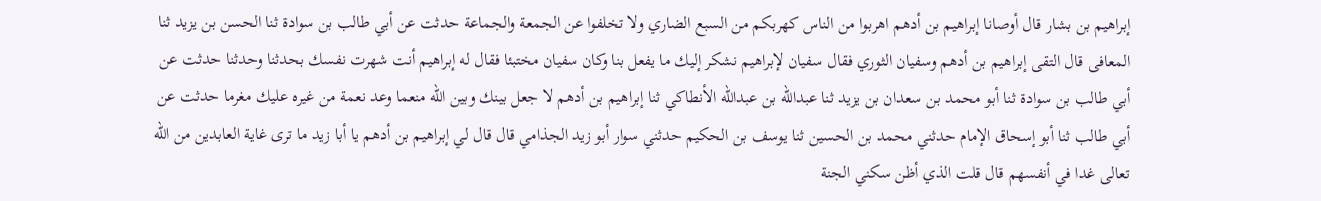إبراهيم بن بشار قال أوصانا إبراهيم بن أدهم اهربوا من الناس كهربكم من السبع الضاري ولا تخلفوا عن الجمعة والجماعة حدثت عن أبي طالب بن سوادة ثنا الحسن بن يزيد ثنا المعافى قال التقى إبراهيم بن أدهم وسفيان الثوري فقال سفيان لإبراهيم نشكر إليك ما يفعل بنا وكان سفيان مختبئا فقال له إبراهيم أنت شهرت نفسك بحدثنا وحدثنا حدثت عن أبي طالب بن سوادة ثنا أبو محمد بن سعدان بن يزيد ثنا عبدالله بن عبدالله الأنطاكي ثنا إبراهيم بن أدهم لا جعل بينك وبين الله منعما وعد نعمة من غيره عليك مغرما حدثت عن أبي طالب ثنا أبو إسحاق الإمام حدثني محمد بن الحسين ثنا يوسف بن الحكيم حدثني سوار أبو زيد الجذامي قال قال لي إبراهيم بن أدهم يا أبا زيد ما ترى غاية العابدين من الله تعالى غدا في أنفسهم قال قلت الذي أظن سكني الجنة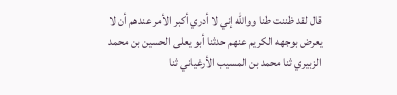قال لقد ظننت طنا ووالله إني لا أدري أكبر الأمر عندهم أن لا يعرض بوجهه الكريم عنهم حدثنا أبو يعلى الحسين بن محمد الزبيري ثنا محمد بن المسيب الأرغياني ثنا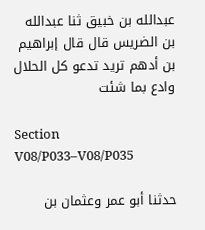عبدالله بن خبيق ثنا عبدالله بن الضريس قال قال إبراهيم بن أدهم تريد تدعو كل الحلال وادع بما شئت

Section V08/P033–V08/P035

حدثنا أبو عمر وعثمان بن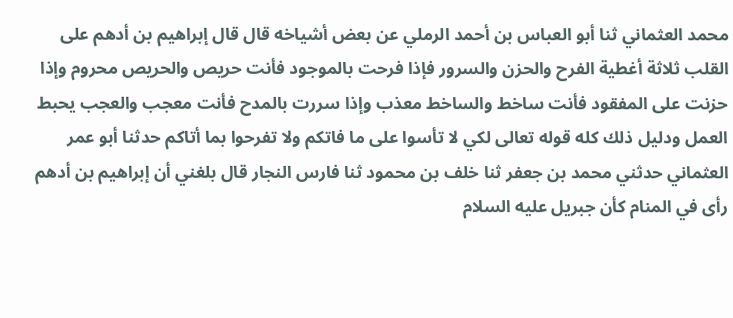محمد العثماني ثنا أبو العباس بن أحمد الرملي عن بعض أشياخه قال قال إبراهيم بن أدهم على القلب ثلاثة أغطية الفرح والحزن والسرور فإذا فرحت بالموجود فأنت حريص والحريص محروم وإذا حزنت على المفقود فأنت ساخط والساخط معذب وإذا سررت بالمدح فأنت معجب والعجب يحبط العمل ودليل ذلك كله قوله تعالى لكي لا تأسوا على ما فاتكم ولا تفرحوا بما أتاكم حدثنا أبو عمر العثماني حدثني محمد بن جعفر ثنا خلف بن محمود ثنا فارس النجار قال بلغني أن إبراهيم بن أدهم رأى في المنام كأن جبريل عليه السلام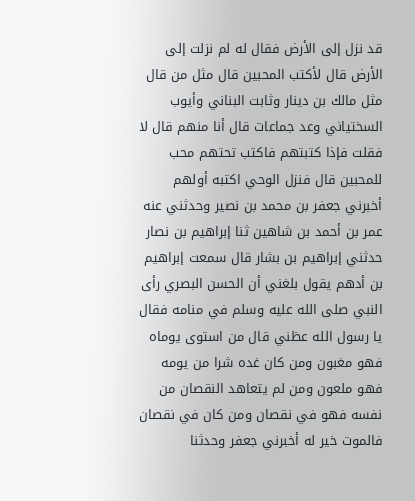قد نزل إلى الأرض فقال له لم نزلت إلى الأرض قال لأكتب المحبين قال مثل من قال مثل مالك بن دينار وثابت البناني وأيوب السختياني وعد جماعات قال أنا منهم قال لا فقلت فإذا كتبتهم فاكتب تحتهم محب للمحبين قال فنزل الوحي اكتبه أولهم أخبرني جعفر بن محمد بن نصير وحدثني عنه عمر بن أحمد بن شاهين ثنا إبراهيم بن نصار حدثني إبراهيم بن بشار قال سمعت إبراهيم بن أدهم يقول بلغني أن الحسن البصري رأى النبي صلى الله عليه وسلم في منامه فقال يا رسول الله عظني قال من استوى يوماه فهو مغبون ومن كان غده شرا من يومه فهو ملعون ومن لم يتعاهد النقصان من نفسه فهو في نقصان ومن كان في نقصان فالموت خير له أخبرني جعفر وحدثنا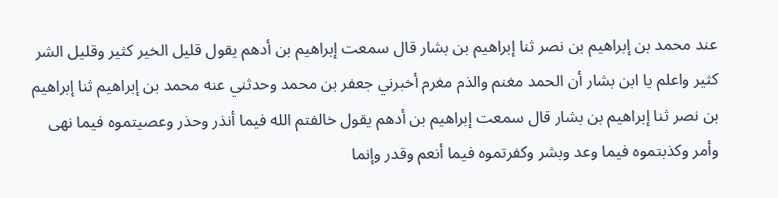عند محمد بن إبراهيم بن نصر ثنا إبراهيم بن بشار قال سمعت إبراهيم بن أدهم يقول قليل الخير كثير وقليل الشر كثير واعلم يا ابن بشار أن الحمد مغنم والذم مغرم أخبرني جعفر بن محمد وحدثني عنه محمد بن إبراهيم ثنا إبراهيم بن نصر ثنا إبراهيم بن بشار قال سمعت إبراهيم بن أدهم يقول خالفتم الله فيما أنذر وحذر وعصيتموه فيما نهى وأمر وكذبتموه فيما وعد وبشر وكفرتموه فيما أنعم وقدر وإنما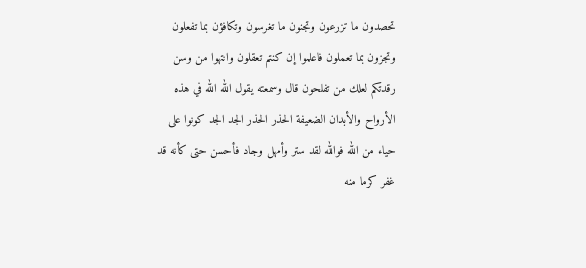تحصدون ما تزرعون وتجنون ما تغرسون وتكافؤن بما تفعلون وتجزون بما تعملون فاعلموا إن كنتم تعقلون وانتهوا من وسن رقدتكم لعلك من تفلحون قال وسمعته يقول الله الله في هذه الأرواح والأبدان الضعيفة الحذر الحذر الجد الجد كونوا على حياء من الله فوالله لقد ستر وأمهل وجاد فأحسن حتى كأنه قد غفر كرما منه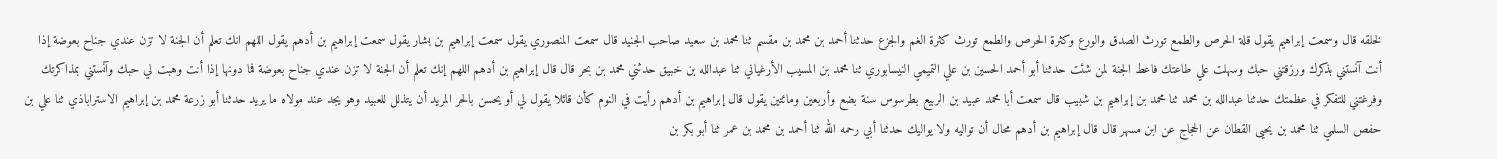لخلقه قال وسمعت إبراهيم يقول قلة الحرص والطمع تورث الصدق والورع وكثرة الحرص والطمع تورث كثرة الغم والجزع حدثنا أحمد بن محمد بن مقسم ثنا محمد بن سعيد صاحب الجنيد قال سمعت المنصوري يقول سمعت إبراهيم بن بشار يقول سمعت إبراهيم بن أدهم يقول اللهم انك تعلم أن الجنة لا تزن عندي جناح بعوضة إذا أنت آنستني بذكرك ورزقتني حبك وسهلت علي طاعتك فاعط الجنة لمن شئت حدثنا أبو أحمد الحسين بن علي التميمي النيسابوري ثنا محمد بن المسيب الأرغياني ثنا عبدالله بن خبيق حدثني محمد بن بحر قال قال إبراهيم بن أدهم اللهم إنك تعلم أن الجنة لا تزن عندي جناح بعوضة فما دونها إذا أنت وهبت لي حبك وآنستني بمذاكرتك وفرغتني للتفكر في عظمتك حدثنا عبدالله بن محمد ثنا محمد بن إبراهيم بن شبيب قال سمعت أبا محمد عبيد بن الربيع بطرسوس سنة بضع وأربعين ومائتين يقول قال إبراهيم بن أدهم رأيت في النوم كأن قائلا يقول لي أو يحسن بالحر المريد أن يتذلل للعبيد وهو يجد عند مولاه ما يريد حدثنا أبو زرعة محمد بن إبراهيم الاستراباذي ثنا علي بن حفص السلمي ثنا محمد بن يحيى القطان عن الحجاج عن ابن مسهر قال قال إبراهيم بن أدهم محال أن تواليه ولا يواليك حدثنا أبي رحمه الله ثنا أحمد بن محمد بن عمر ثنا أبو بكر بن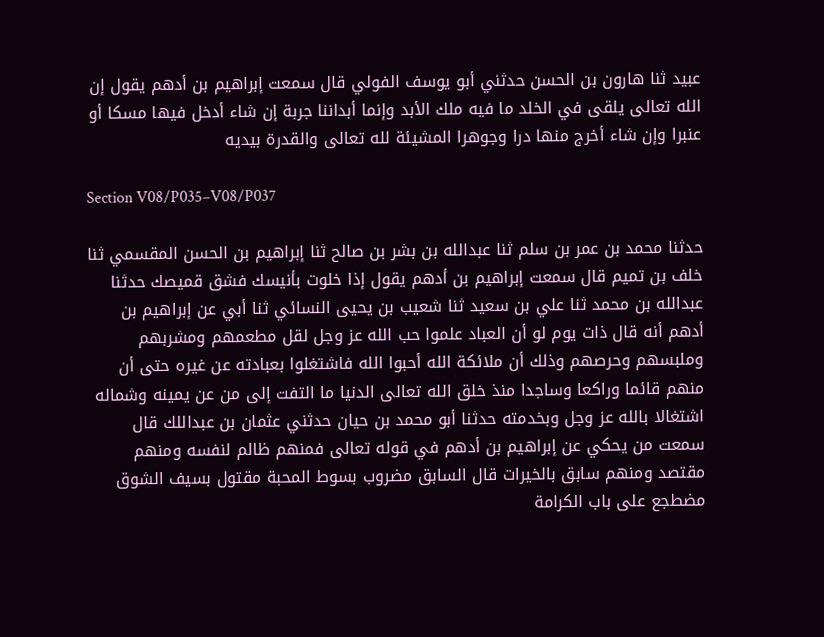عبيد ثنا هارون بن الحسن حدثني أبو يوسف الفولي قال سمعت إبراهيم بن أدهم يقول إن الله تعالى يلقى في الخلد ما فيه ملك الأبد وإنما أبداننا جربة إن شاء أدخل فيها مسكا أو عنبرا وإن شاء أخرج منها درا وجوهرا المشيئة لله تعالى والقدرة بيديه

Section V08/P035–V08/P037

حدثنا محمد بن عمر بن سلم ثنا عبدالله بن بشر بن صالح ثنا إبراهيم بن الحسن المقسمي ثنا خلف بن تميم قال سمعت إبراهيم بن أدهم يقول إذا خلوت بأنيسك فشق قميصك حدثنا عبدالله بن محمد ثنا علي بن سعيد ثنا شعيب بن يحيى النسائي ثنا أبي عن إبراهيم بن أدهم أنه قال ذات يوم لو أن العباد علموا حب الله عز وجل لقل مطعمهم ومشربهم وملبسهم وحرصهم وذلك أن ملائكة الله أحبوا الله فاشتغلوا بعبادته عن غيره حتى أن منهم قائما وراكعا وساجدا منذ خلق الله تعالى الدنيا ما التفت إلى من عن يمينه وشماله اشتغالا بالله عز وجل وبخدمته حدثنا أبو محمد بن حيان حدثني عثمان بن عبداللك قال سمعت من يحكي عن إبراهيم بن أدهم في قوله تعالى فمنهم ظالم لنفسه ومنهم مقتصد ومنهم سابق بالخيرات قال السابق مضروب بسوط المحبة مقتول بسيف الشوق مضطجع على باب الكرامة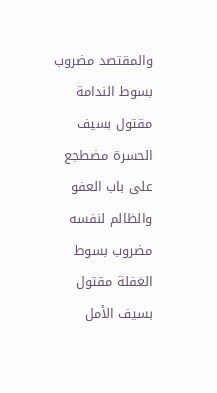والمقتصد مضروب بسوط الندامة مقتول بسيف الحسرة مضطجع على باب العفو والظالم لنفسه مضروب بسوط الغفلة مقتول بسيف الأمل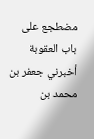مضطجع على باب العقوبة أخبرني جعفر بن محمد بن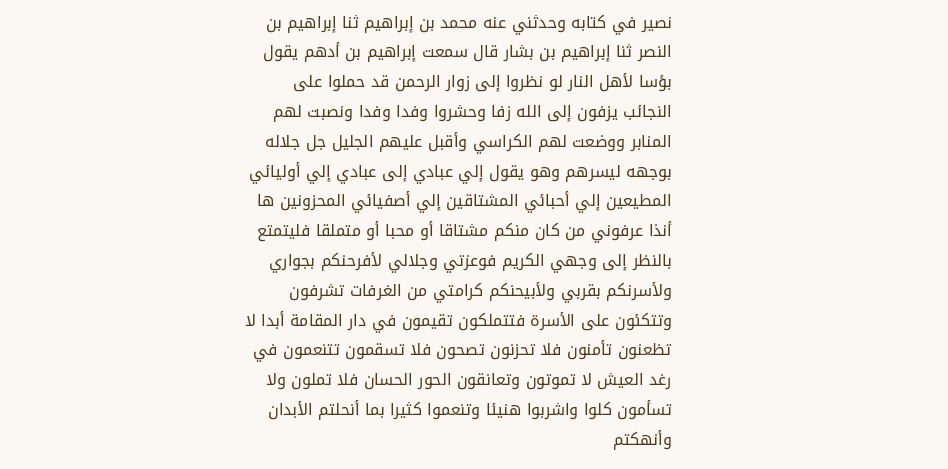نصير في كتابه وحدثني عنه محمد بن إبراهيم ثنا إبراهيم بن النصر ثنا إبراهيم بن بشار قال سمعت إبراهيم بن أدهم يقول بؤسا لأهل النار لو نظروا إلى زوار الرحمن قد حملوا على النجائب يزفون إلى الله زفا وحشروا وفدا وفدا ونصبت لهم المنابر ووضعت لهم الكراسي وأقبل عليهم الجليل جل جلاله بوجهه ليسرهم وهو يقول إلي عبادي إلى عبادي إلي أوليائي المطيعين إلي أحبائي المشتاقين إلي أصفيائي المحزونين ها أنذا عرفوني من كان منكم مشتاقا أو محبا أو متملقا فليتمتع بالنظر إلى وجهي الكريم فوعزتي وجلالي لأفرحنكم بجواري ولأسرنكم بقربي ولأبيحنكم كرامتي من الغرفات تشرفون وتتكئون على الأسرة فتتملكون تقيمون في دار المقامة أبدا لا تظعنون تأمنون فلا تحزنون تصحون فلا تسقمون تتنعمون في رغد العيش لا تموتون وتعانقون الحور الحسان فلا تملون ولا تسأمون كلوا واشربوا هنيئا وتنعموا كثيرا بما أنحلتم الأبدان وأنهكتم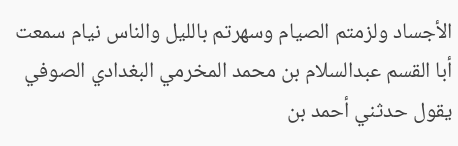الأجساد ولزمتم الصيام وسهرتم بالليل والناس نيام سمعت أبا القسم عبدالسلام بن محمد المخرمي البغدادي الصوفي يقول حدثني أحمد بن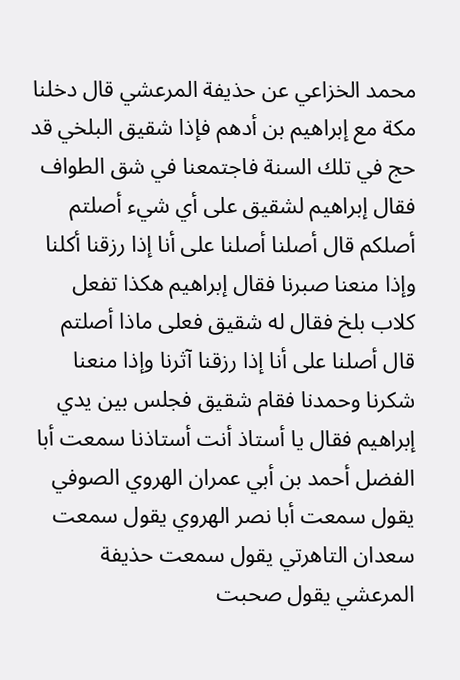محمد الخزاعي عن حذيفة المرعشي قال دخلنا مكة مع إبراهيم بن أدهم فإذا شقيق البلخي قد حج في تلك السنة فاجتمعنا في شق الطواف فقال إبراهيم لشقيق على أي شيء أصلتم أصلكم قال أصلنا أصلنا على أنا إذا رزقنا أكلنا وإذا منعنا صبرنا فقال إبراهيم هكذا تفعل كلاب بلخ فقال له شقيق فعلى ماذا أصلتم قال أصلنا على أنا إذا رزقنا آثرنا وإذا منعنا شكرنا وحمدنا فقام شقيق فجلس بين يدي إبراهيم فقال يا أستاذ أنت أستاذنا سمعت أبا الفضل أحمد بن أبي عمران الهروي الصوفي يقول سمعت أبا نصر الهروي يقول سمعت سعدان التاهرتي يقول سمعت حذيفة المرعشي يقول صحبت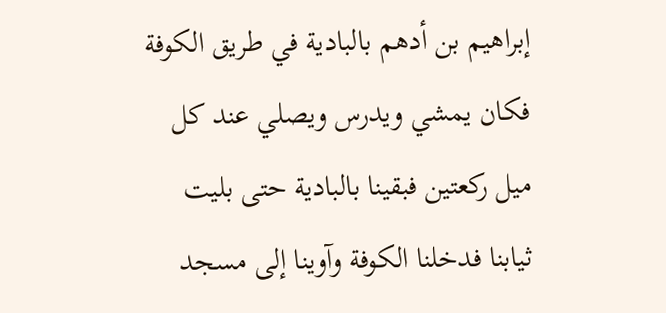إبراهيم بن أدهم بالبادية في طريق الكوفة فكان يمشي ويدرس ويصلي عند كل ميل ركعتين فبقينا بالبادية حتى بليت ثيابنا فدخلنا الكوفة وآوينا إلى مسجد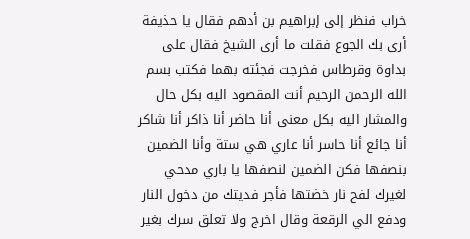خراب فنظر إلى إبراهيم بن أدهم فقال يا حذيفة أرى بك الجوع فقلت ما أرى الشيخ فقال على بداوة وقرطاس فخرجت فجئته بهما فكتب بسم الله الرحمن الرحيم أنت المقصود اليه بكل حال والمشار اليه بكل معنى أنا حاضر أنا ذاكر أنا شاكر أنا جائع أنا حاسر أنا عاري هي ستة وأنا الضمين بنصفها فكن الضمين لنصفها يا باري مدحي لغيرك لفح نار خضتها فأجر فديتك من دخول النار ودفع الي الرقعة وقال اخرج ولا تعلق سرك بغير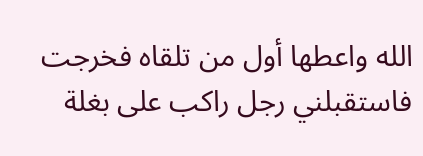الله واعطها أول من تلقاه فخرجت فاستقبلني رجل راكب على بغلة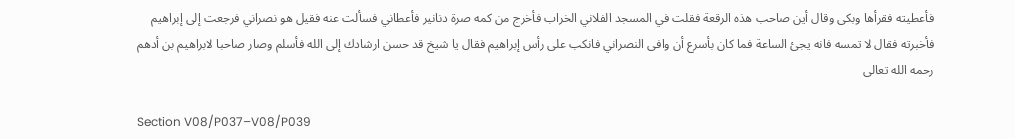فأعطيته فقرأها وبكى وقال أين صاحب هذه الرقعة فقلت في المسجد الفلاني الخراب فأخرج من كمه صرة دنانير فأعطاني فسألت عنه فقيل هو نصراني فرجعت إلى إبراهيم فأخبرته فقال لا تمسه فانه يجئ الساعة فما كان بأسرع أن وافى النصراني فانكب على رأس إبراهيم فقال يا شيخ قد حسن ارشادك إلى الله فأسلم وصار صاحبا لابراهيم بن أدهم رحمه الله تعالى

Section V08/P037–V08/P039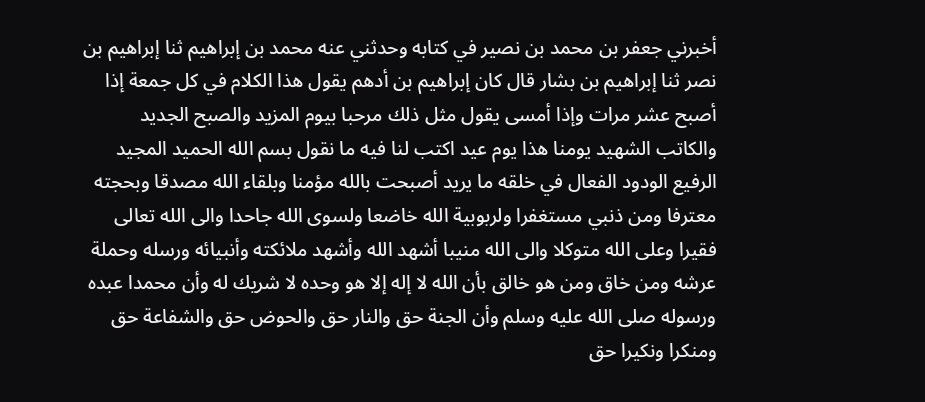أخبرني جعفر بن محمد بن نصير في كتابه وحدثني عنه محمد بن إبراهيم ثنا إبراهيم بن نصر ثنا إبراهيم بن بشار قال كان إبراهيم بن أدهم يقول هذا الكلام في كل جمعة إذا أصبح عشر مرات وإذا أمسى يقول مثل ذلك مرحبا بيوم المزيد والصبح الجديد والكاتب الشهيد يومنا هذا يوم عيد اكتب لنا فيه ما نقول بسم الله الحميد المجيد الرفيع الودود الفعال في خلقه ما يريد أصبحت بالله مؤمنا وبلقاء الله مصدقا وبحجته معترفا ومن ذنبي مستغفرا ولربوبية الله خاضعا ولسوى الله جاحدا والى الله تعالى فقيرا وعلى الله متوكلا والى الله منيبا أشهد الله وأشهد ملائكته وأنبيائه ورسله وحملة عرشه ومن خاق ومن هو خالق بأن الله لا إله إلا هو وحده لا شريك له وأن محمدا عبده ورسوله صلى الله عليه وسلم وأن الجنة حق والنار حق والحوض حق والشفاعة حق ومنكرا ونكيرا حق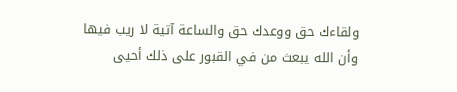ولقاءك حق ووعدك حق والساعة آتية لا ريب فيها وأن الله يبعث من في القبور على ذلك أحيى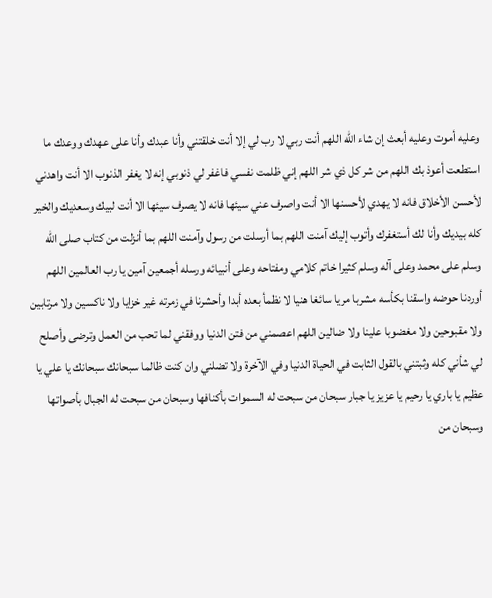وعليه أموت وعليه أبعث إن شاء الله اللهم أنت ربي لا رب لي إلا أنت خلقتني وأنا عبدك وأنا على عهدك ووعدك ما استطعت أعوذ بك اللهم من شر كل ذي شر اللهم إني ظلمت نفسي فاغفر لي ذنوبي إنه لا يغفر الذنوب الا أنت واهدني لأحسن الأخلاق فانه لا يهدي لأحسنها الا أنت واصرف عني سيئها فانه لا يصرف سيئها الا أنت لبيك وسعديك والخير كله بيديك وأنا لك أستغفرك وأتوب إليك آمنت اللهم بما أرسلت من رسول وآمنت اللهم بما أنزلت من كتاب صلى الله وسلم على محمد وعلى آله وسلم كثيرا خاتم كلامي ومفتاحه وعلى أنبيائه ورسله أجمعين آمين يا رب العالمين اللهم أوردنا حوضه واسقنا بكأسه مشربا مريا سائغا هنيا لا نظمأ بعده أبدا وأحشرنا في زمرته غير خزايا ولا ناكسين ولا مرتابين ولا مقبوحين ولا مغضوبا علينا ولا ضالين اللهم اعصمني من فتن الدنيا ووفقني لما تحب من العمل وترضى وأصلح لي شأني كله وثبتني بالقول الثابت في الحياة الدنيا وفي الآخرة ولا تضلني وان كنت ظالما سبحانك سبحانك يا علي يا عظيم يا باري يا رحيم يا عزيز يا جبار سبحان من سبحت له السموات بأكنافها وسبحان من سبحت له الجبال بأصواتها وسبحان من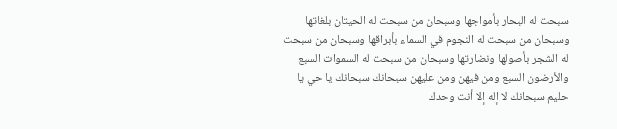سبحت له البحار بأمواجها وسبحان من سبحت له الحيتان بلغاتها وسبحان من سبحت له النجوم في السماء بأبراقها وسبحان من سبحت له الشجر بأصولها ونضارتها وسبحان من سبحت له السموات السبع والأرضون السبع ومن فيهن ومن عليهن سبحانك سبحانك يا حي يا حليم سبحانك لا إله إلا أنت وحدك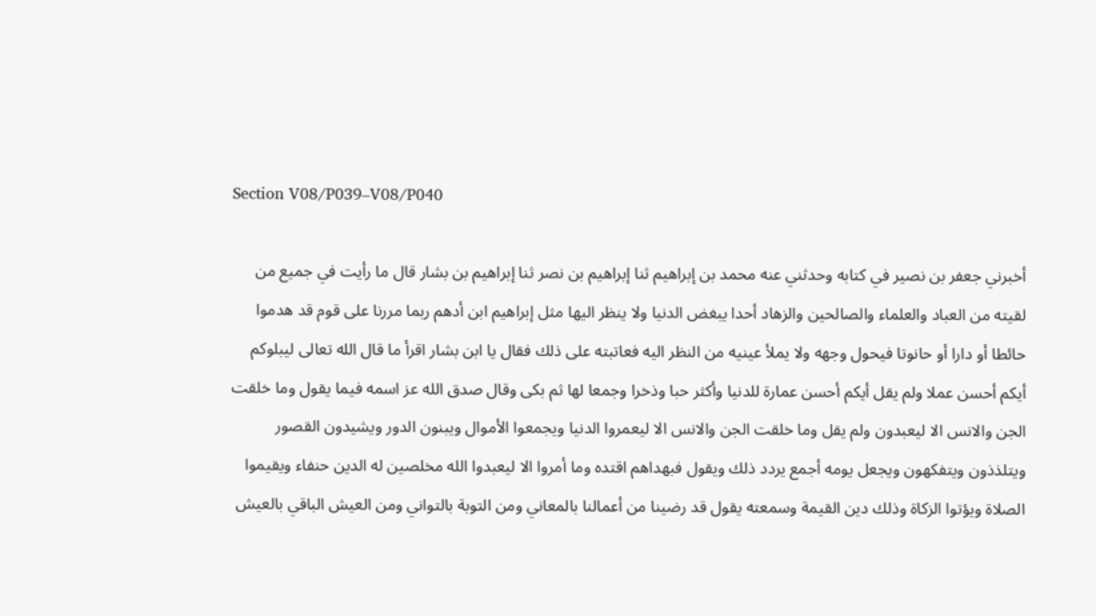Section V08/P039–V08/P040

أخبرني جعفر بن نصير في كتابه وحدثني عنه محمد بن إبراهيم ثنا إبراهيم بن نصر ثنا إبراهيم بن بشار قال ما رأيت في جميع من لقيته من العباد والعلماء والصالحين والزهاد أحدا يبغض الدنيا ولا ينظر اليها مثل إبراهيم ابن أدهم ربما مررنا على قوم قد هدموا حائطا أو دارا أو حانوتا فيحول وجهه ولا يملأ عينيه من النظر اليه فعاتبته على ذلك فقال يا ابن بشار اقرأ ما قال الله تعالى ليبلوكم أيكم أحسن عملا ولم يقل أيكم أحسن عمارة للدنيا وأكثر حبا وذخرا وجمعا لها ثم بكى وقال صدق الله عز اسمه فيما يقول وما خلقت الجن والانس الا ليعبدون ولم يقل وما خلقت الجن والانس الا ليعمروا الدنيا ويجمعوا الأموال ويبنون الدور ويشيدون القصور ويتلذذون ويتفكهون ويجعل يومه أجمع يردد ذلك ويقول فبهداهم اقتده وما أمروا الا ليعبدوا الله مخلصين له الدين حنفاء ويقيموا الصلاة ويؤتوا الزكاة وذلك دين القيمة وسمعته يقول قد رضينا من أعمالنا بالمعاني ومن التوبة بالتواني ومن العيش الباقي بالعيش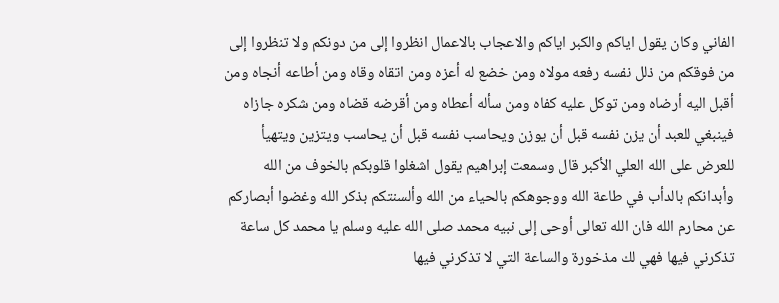الفاني وكان يقول اياكم والكبر اياكم والاعجاب بالاعمال انظروا إلى من دونكم ولا تنظروا إلى من فوقكم من ذلل نفسه رفعه مولاه ومن خضع له أعزه ومن اتقاه وقاه ومن أطاعه أنجاه ومن أقبل اليه أرضاه ومن توكل عليه كفاه ومن سأله أعطاه ومن أقرضه قضاه ومن شكره جازاه فينبغي للعبد أن يزن نفسه قبل أن يوزن ويحاسب نفسه قبل أن يحاسب ويتزين ويتهيأ للعرض على الله العلي الأكبر قال وسمعت إبراهيم يقول اشغلوا قلوبكم بالخوف من الله وأبدانكم بالدأب في طاعة الله ووجوهكم بالحياء من الله وألسنتكم بذكر الله وغضوا أبصاركم عن محارم الله فان الله تعالى أوحى إلى نبيه محمد صلى الله عليه وسلم يا محمد كل ساعة تذكرني فيها فهي لك مذخورة والساعة التي لا تذكرني فيها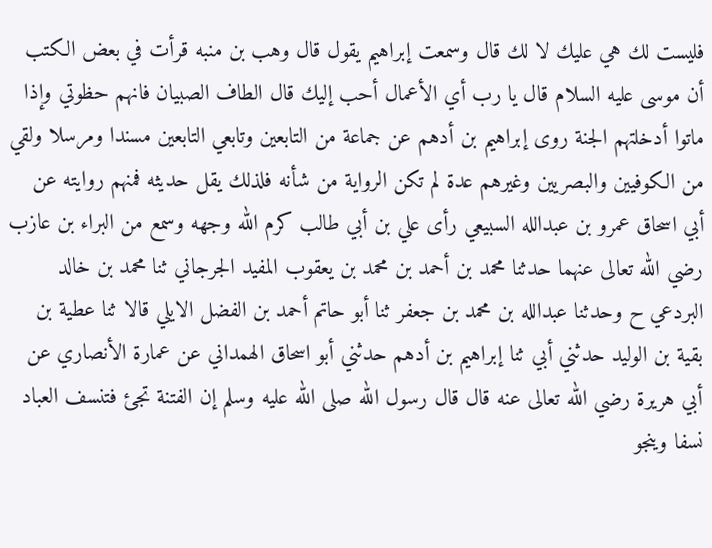فليست لك هي عليك لا لك قال وسمعت إبراهيم يقول قال وهب بن منبه قرأت في بعض الكتب أن موسى عليه السلام قال يا رب أي الأعمال أحب إليك قال الطاف الصبيان فانهم حظوتي وإذا ماتوا أدخلتهم الجنة روى إبراهيم بن أدهم عن جماعة من التابعين وتابعي التابعين مسندا ومرسلا ولقي من الكوفيين والبصريين وغيرهم عدة لم تكن الرواية من شأنه فلذلك يقل حديثه فمنهم روايته عن أبي اسحاق عمرو بن عبدالله السبيعي رأى علي بن أبي طالب كرم الله وجهه وسمع من البراء بن عازب رضي الله تعالى عنهما حدثنا محمد بن أحمد بن محمد بن يعقوب المفيد الجرجاني ثنا محمد بن خالد البردعي ح وحدثنا عبدالله بن محمد بن جعفر ثنا أبو حاتم أحمد بن الفضل الايلي قالا ثنا عطية بن بقية بن الوليد حدثني أبي ثنا إبراهيم بن أدهم حدثني أبو اسحاق الهمداني عن عمارة الأنصاري عن أبي هريرة رضي الله تعالى عنه قال قال رسول الله صلى الله عليه وسلم إن الفتنة تجئ فتنسف العباد نسفا وينجو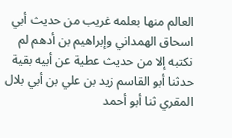العالم منها بعلمه غريب من حديث أبي اسحاق الهمداني وإبراهيم بن أدهم لم نكتبه إلا من حديث عطية عن أبيه بقية حدثنا أبو القاسم زيد بن علي بن أبي بلال المقري ثنا أبو أحمد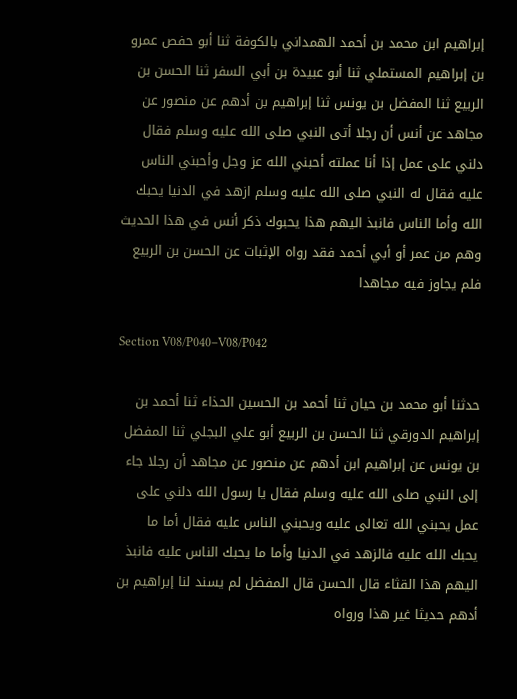إبراهيم ابن محمد بن أحمد الهمداني بالكوفة ثنا أبو حفص عمرو بن إبراهيم المستملي ثنا أبو عبيدة بن أبي السفر ثنا الحسن بن الربيع ثنا المفضل بن يونس ثنا إبراهيم بن أدهم عن منصور عن مجاهد عن أنس أن رجلا أتى النبي صلى الله عليه وسلم فقال دلني على عمل إذا أنا عملته أحبني الله عز وجل وأحبني الناس عليه فقال له النبي صلى الله عليه وسلم ازهد في الدنيا يحبك الله وأما الناس فانبذ اليهم هذا يحبوك ذكر أنس في هذا الحديث وهم من عمر أو أبي أحمد فقد رواه الإثبات عن الحسن بن الربيع فلم يجاوز فيه مجاهدا

Section V08/P040–V08/P042

حدثنا أبو محمد بن حيان ثنا أحمد بن الحسين الحذاء ثنا أحمد بن إبراهيم الدورقي ثنا الحسن بن الربيع أبو علي البجلي ثنا المفضل بن يونس عن إبراهيم ابن أدهم عن منصور عن مجاهد أن رجلا جاء إلى النبي صلى الله عليه وسلم فقال يا رسول الله دلني على عمل يحبني الله تعالى عليه ويحبني الناس عليه فقال أما ما يحبك الله عليه فالزهد في الدنيا وأما ما يحبك الناس عليه فانبذ اليهم هذا القثاء قال الحسن قال المفضل لم يسند لنا إبراهيم بن أدهم حديثا غير هذا ورواه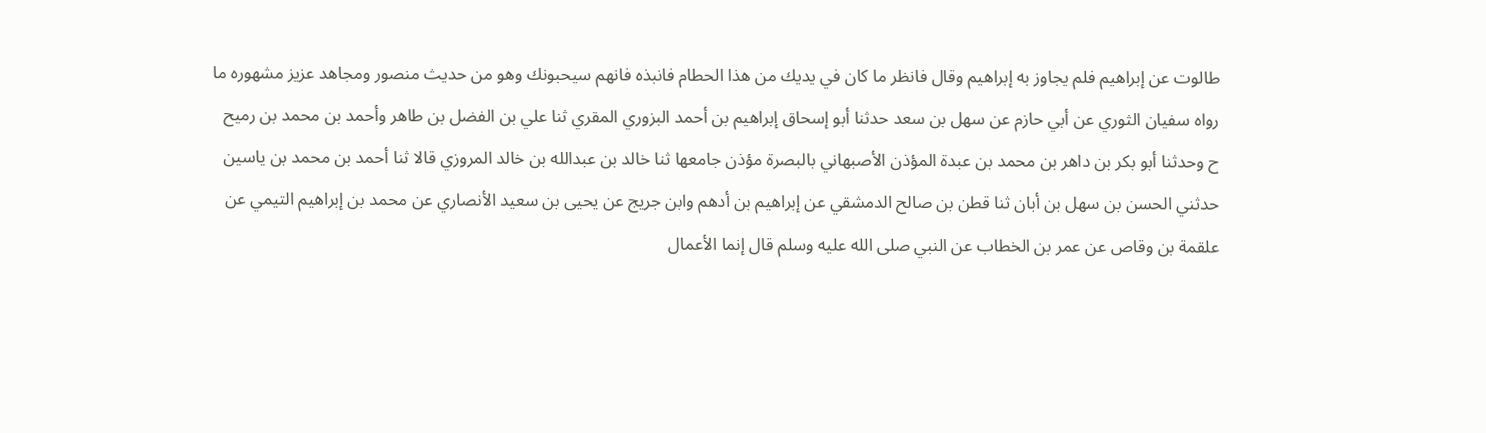طالوت عن إبراهيم فلم يجاوز به إبراهيم وقال فانظر ما كان في يديك من هذا الحطام فانبذه فانهم سيحبونك وهو من حديث منصور ومجاهد عزيز مشهوره ما رواه سفيان الثوري عن أبي حازم عن سهل بن سعد حدثنا أبو إسحاق إبراهيم بن أحمد البزوري المقري ثنا علي بن الفضل بن طاهر وأحمد بن محمد بن رميح ح وحدثنا أبو بكر بن داهر بن محمد بن عبدة المؤذن الأصبهاني بالبصرة مؤذن جامعها ثنا خالد بن عبدالله بن خالد المروزي قالا ثنا أحمد بن محمد بن ياسين حدثني الحسن بن سهل بن أبان ثنا قطن بن صالح الدمشقي عن إبراهيم بن أدهم وابن جريج عن يحيى بن سعيد الأنصاري عن محمد بن إبراهيم التيمي عن علقمة بن وقاص عن عمر بن الخطاب عن النبي صلى الله عليه وسلم قال إنما الأعمال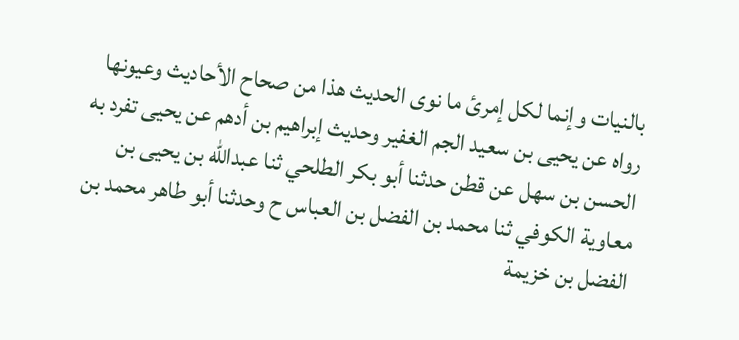بالنيات وإنما لكل إمرئ ما نوى الحديث هذا من صحاح الأحاديث وعيونها رواه عن يحيى بن سعيد الجم الغفير وحديث إبراهيم بن أدهم عن يحيى تفرد به الحسن بن سهل عن قطن حدثنا أبو بكر الطلحي ثنا عبدالله بن يحيى بن معاوية الكوفي ثنا محمد بن الفضل بن العباس ح وحدثنا أبو طاهر محمد بن الفضل بن خزيمة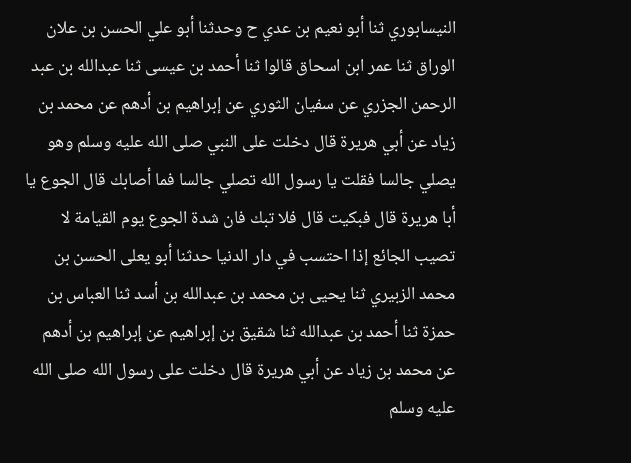النيسابوري ثنا أبو نعيم بن عدي ح وحدثنا أبو علي الحسن بن علان الوراق ثنا عمر ابن اسحاق قالوا ثنا أحمد بن عيسى ثنا عبدالله بن عبد الرحمن الجزري عن سفيان الثوري عن إبراهيم بن أدهم عن محمد بن زياد عن أبي هريرة قال دخلت على النبي صلى الله عليه وسلم وهو يصلي جالسا فقلت يا رسول الله تصلي جالسا فما أصابك قال الجوع يا أبا هريرة قال فبكيت قال فلا تبك فان شدة الجوع يوم القيامة لا تصيب الجائع إذا احتسب في دار الدنيا حدثنا أبو يعلى الحسن بن محمد الزبيري ثنا يحيى بن محمد بن عبدالله بن أسد ثنا العباس بن حمزة ثنا أحمد بن عبدالله ثنا شقيق بن إبراهيم عن إبراهيم بن أدهم عن محمد بن زياد عن أبي هريرة قال دخلت على رسول الله صلى الله عليه وسلم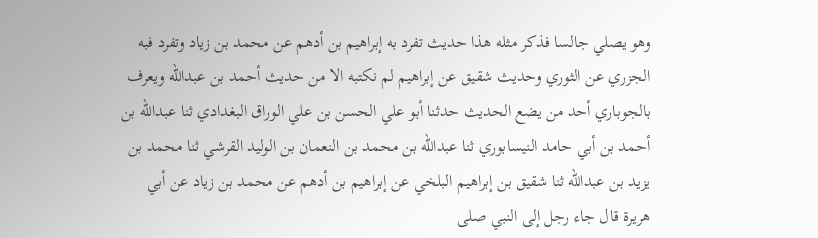وهو يصلي جالسا فذكر مثله هذا حديث تفرد به إبراهيم بن أدهم عن محمد بن زياد وتفرد فبه الجزري عن الثوري وحديث شقيق عن إبراهيم لم نكتبه الا من حديث أحمد بن عبدالله ويعرف بالجوباري أحد من يضع الحديث حدثنا أبو علي الحسن بن علي الوراق البغدادي ثنا عبدالله بن أحمد بن أبي حامد النيسابوري ثنا عبدالله بن محمد بن النعمان بن الوليد القرشي ثنا محمد بن يزيد بن عبدالله ثنا شقيق بن إبراهيم البلخي عن إبراهيم بن أدهم عن محمد بن زياد عن أبي هريرة قال جاء رجل إلى النبي صلى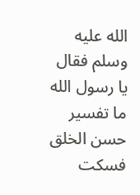الله عليه وسلم فقال يا رسول الله ما تفسير حسن الخلق فسكت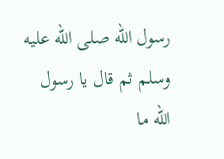رسول الله صلى الله عليه وسلم ثم قال يا رسول الله ما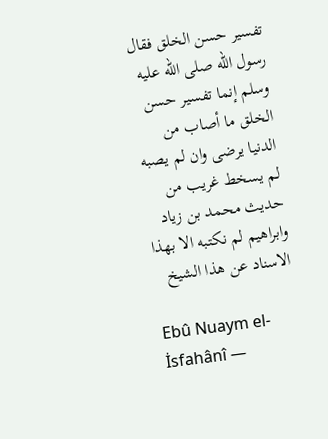تفسير حسن الخلق فقال رسول الله صلى الله عليه وسلم إنما تفسير حسن الخلق ما أصاب من الدنيا يرضى وان لم يصبه لم يسخط غريب من حديث محمد بن زياد وابراهيم لم نكتبه الا بهذا الاسناد عن هذا الشيخ

Ebû Nuaym el-İsfahânî —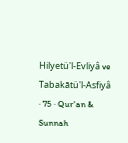Hilyetü'l-Evliyâ ve Tabakātü'l-Asfiyâ · 75 · Qur'an & Sunnah